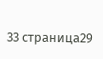33 страница29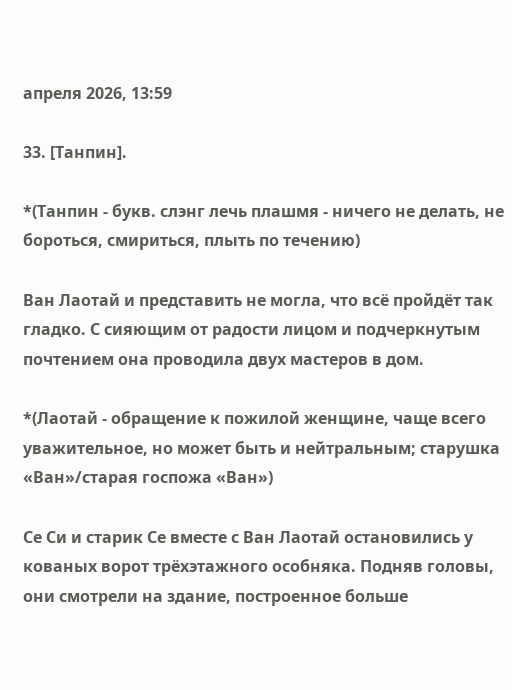апреля 2026, 13:59

33. [Танпин].

*(Танпин - букв. слэнг лечь плашмя - ничего не делать, не бороться, смириться, плыть по течению)

Ван Лаотай и представить не могла, что всё пройдёт так гладко. С сияющим от радости лицом и подчеркнутым почтением она проводила двух мастеров в дом.

*(Лаотай - обращение к пожилой женщине, чаще всего уважительное, но может быть и нейтральным; старушка «Ван»/старая госпожа «Ван»)

Се Си и старик Се вместе с Ван Лаотай остановились у кованых ворот трёхэтажного особняка. Подняв головы, они смотрели на здание, построенное больше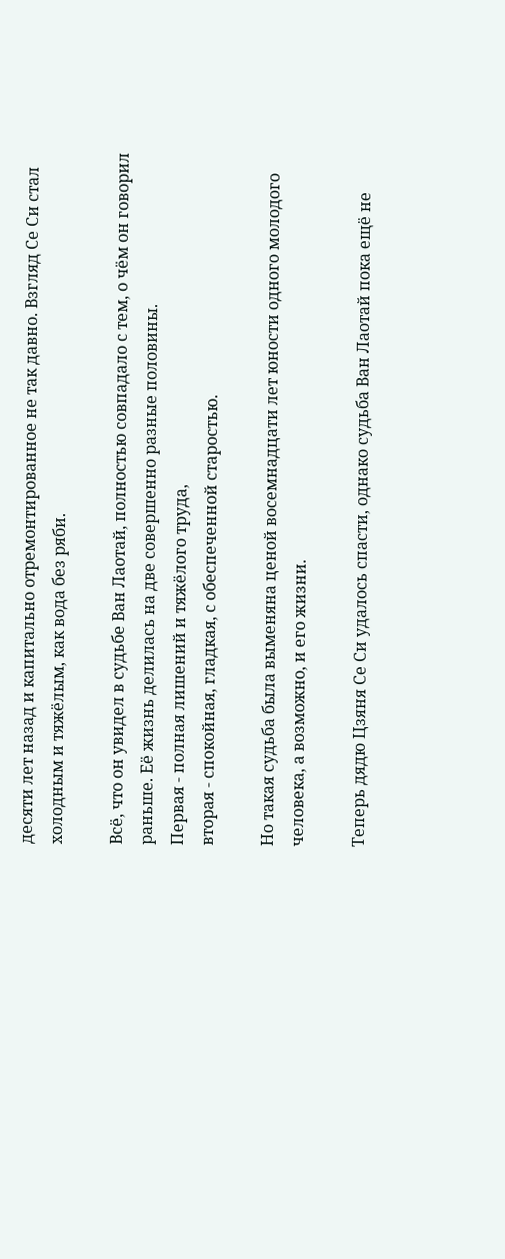десяти лет назад и капитально отремонтированное не так давно. Взгляд Се Си стал холодным и тяжёлым, как вода без ряби.

Всё, что он увидел в судьбе Ван Лаотай, полностью совпадало с тем, о чём он говорил раньше. Её жизнь делилась на две совершенно разные половины.
Первая - полная лишений и тяжёлого труда,
вторая - спокойная, гладкая, с обеспеченной старостью.

Но такая судьба была выменяна ценой восемнадцати лет юности одного молодого человека, а возможно, и его жизни.

Теперь дядю Цзяня Се Си удалось спасти, однако судьба Ван Лаотай пока ещё не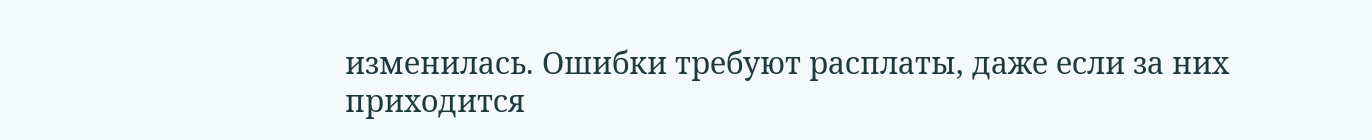изменилась. Ошибки требуют расплаты, даже если за них приходится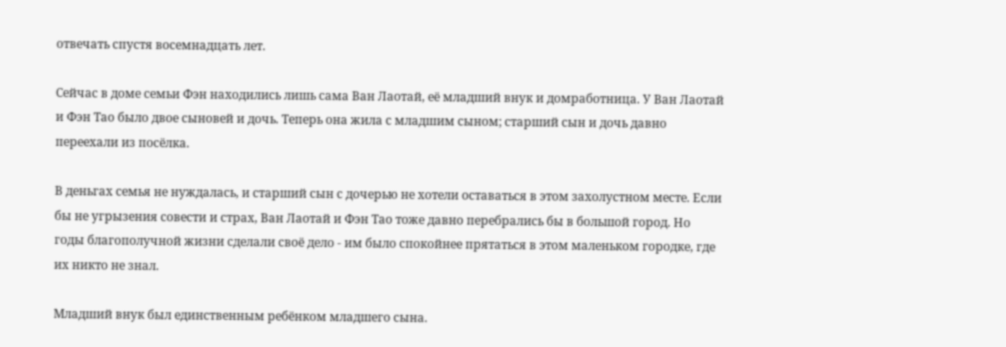отвечать спустя восемнадцать лет.

Сейчас в доме семьи Фэн находились лишь сама Ван Лаотай, её младший внук и домработница. У Ван Лаотай и Фэн Тао было двое сыновей и дочь. Теперь она жила с младшим сыном; старший сын и дочь давно переехали из посёлка.

В деньгах семья не нуждалась, и старший сын с дочерью не хотели оставаться в этом захолустном месте. Если бы не угрызения совести и страх, Ван Лаотай и Фэн Тао тоже давно перебрались бы в большой город. Но годы благополучной жизни сделали своё дело - им было спокойнее прятаться в этом маленьком городке, где их никто не знал.

Младший внук был единственным ребёнком младшего сына.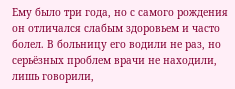Ему было три года, но с самого рождения он отличался слабым здоровьем и часто болел. В больницу его водили не раз, но серьёзных проблем врачи не находили, лишь говорили,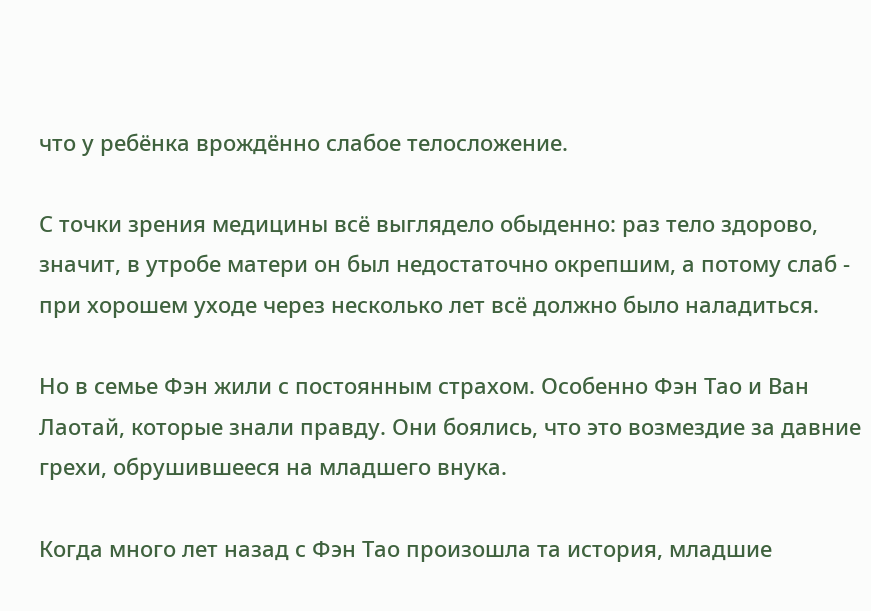что у ребёнка врождённо слабое телосложение.

С точки зрения медицины всё выглядело обыденно: раз тело здорово, значит, в утробе матери он был недостаточно окрепшим, а потому слаб - при хорошем уходе через несколько лет всё должно было наладиться.

Но в семье Фэн жили с постоянным страхом. Особенно Фэн Тао и Ван Лаотай, которые знали правду. Они боялись, что это возмездие за давние грехи, обрушившееся на младшего внука.

Когда много лет назад с Фэн Тао произошла та история, младшие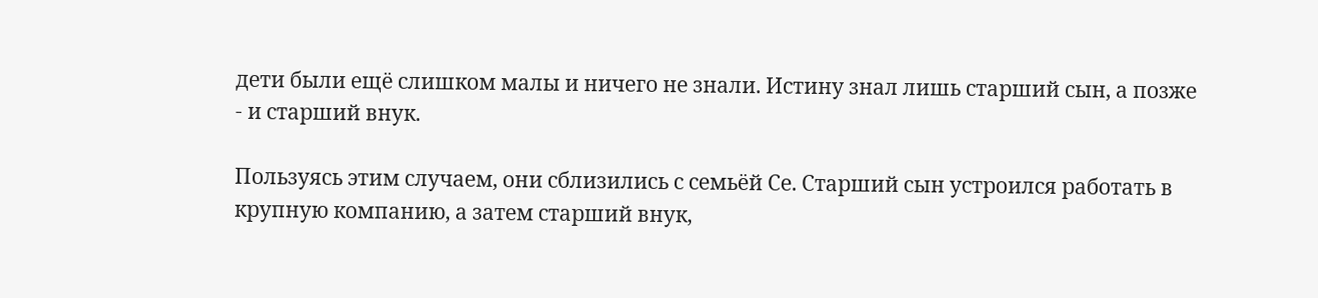дети были ещё слишком малы и ничего не знали. Истину знал лишь старший сын, а позже - и старший внук.

Пользуясь этим случаем, они сблизились с семьёй Се. Старший сын устроился работать в крупную компанию, а затем старший внук,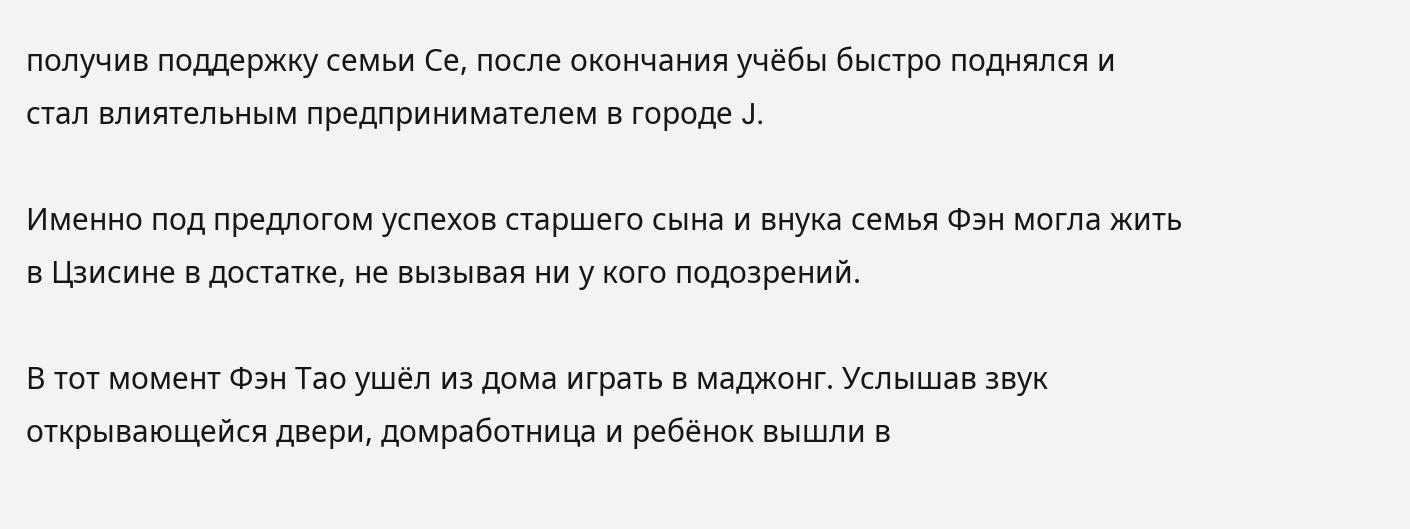получив поддержку семьи Се, после окончания учёбы быстро поднялся и стал влиятельным предпринимателем в городе J.

Именно под предлогом успехов старшего сына и внука семья Фэн могла жить в Цзисине в достатке, не вызывая ни у кого подозрений.

В тот момент Фэн Тао ушёл из дома играть в маджонг. Услышав звук открывающейся двери, домработница и ребёнок вышли в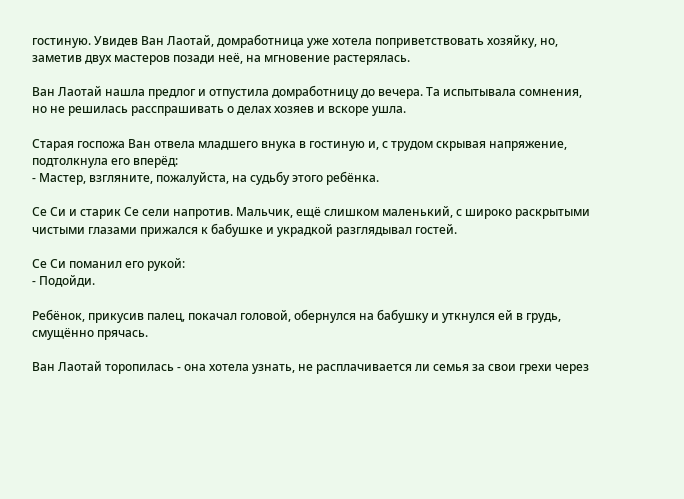гостиную. Увидев Ван Лаотай, домработница уже хотела поприветствовать хозяйку, но, заметив двух мастеров позади неё, на мгновение растерялась.

Ван Лаотай нашла предлог и отпустила домработницу до вечера. Та испытывала сомнения, но не решилась расспрашивать о делах хозяев и вскоре ушла.

Старая госпожа Ван отвела младшего внука в гостиную и, с трудом скрывая напряжение, подтолкнула его вперёд:
- Мастер, взгляните, пожалуйста, на судьбу этого ребёнка.

Се Си и старик Се сели напротив. Мальчик, ещё слишком маленький, с широко раскрытыми чистыми глазами прижался к бабушке и украдкой разглядывал гостей.

Се Си поманил его рукой:
- Подойди.

Ребёнок, прикусив палец, покачал головой, обернулся на бабушку и уткнулся ей в грудь, смущённо прячась.

Ван Лаотай торопилась - она хотела узнать, не расплачивается ли семья за свои грехи через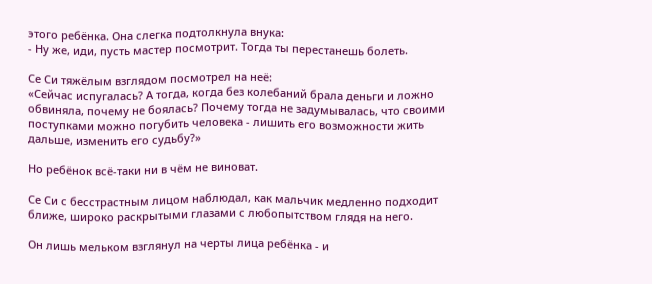этого ребёнка. Она слегка подтолкнула внука:
- Ну же, иди, пусть мастер посмотрит. Тогда ты перестанешь болеть.

Се Си тяжёлым взглядом посмотрел на неё:
«Сейчас испугалась? А тогда, когда без колебаний брала деньги и ложно обвиняла, почему не боялась? Почему тогда не задумывалась, что своими поступками можно погубить человека - лишить его возможности жить дальше, изменить его судьбу?»

Но ребёнок всё-таки ни в чём не виноват.

Се Си с бесстрастным лицом наблюдал, как мальчик медленно подходит ближе, широко раскрытыми глазами с любопытством глядя на него.

Он лишь мельком взглянул на черты лица ребёнка - и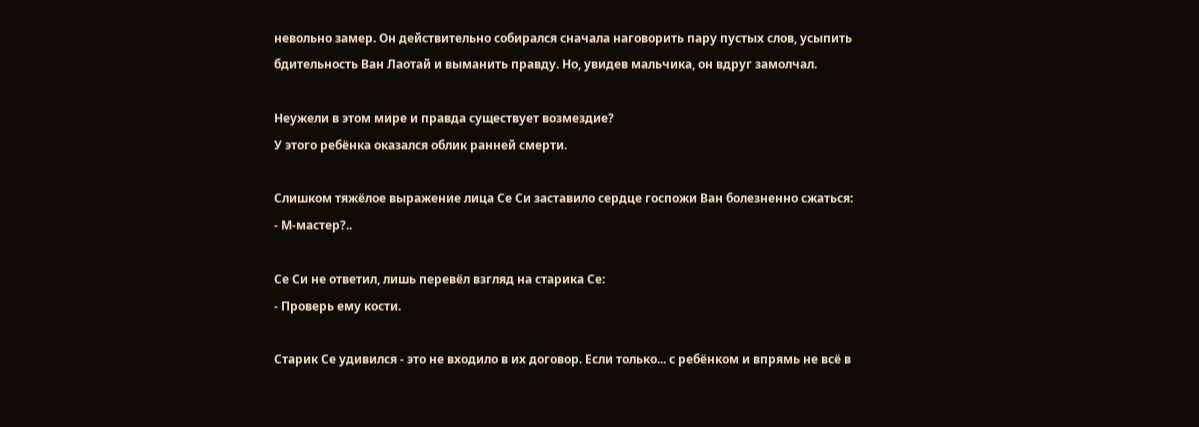невольно замер. Он действительно собирался сначала наговорить пару пустых слов, усыпить бдительность Ван Лаотай и выманить правду. Но, увидев мальчика, он вдруг замолчал.

Неужели в этом мире и правда существует возмездие?
У этого ребёнка оказался облик ранней смерти.

Слишком тяжёлое выражение лица Се Си заставило сердце госпожи Ван болезненно сжаться:
- М-мастер?..

Се Си не ответил, лишь перевёл взгляд на старика Се:
- Проверь ему кости.

Старик Се удивился - это не входило в их договор. Если только... с ребёнком и впрямь не всё в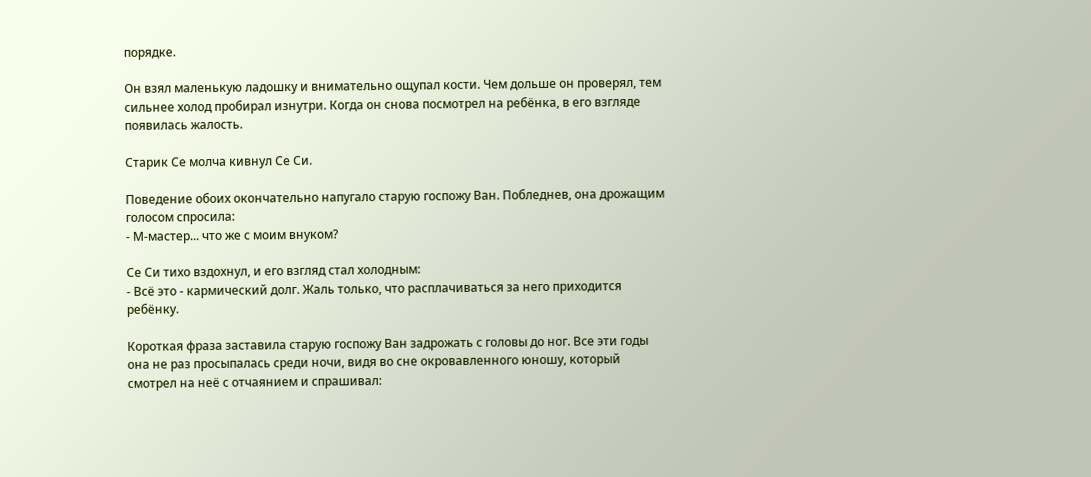порядке.

Он взял маленькую ладошку и внимательно ощупал кости. Чем дольше он проверял, тем сильнее холод пробирал изнутри. Когда он снова посмотрел на ребёнка, в его взгляде появилась жалость.

Старик Се молча кивнул Се Си.

Поведение обоих окончательно напугало старую госпожу Ван. Побледнев, она дрожащим голосом спросила:
- М-мастер... что же с моим внуком?

Се Си тихо вздохнул, и его взгляд стал холодным:
- Всё это - кармический долг. Жаль только, что расплачиваться за него приходится ребёнку.

Короткая фраза заставила старую госпожу Ван задрожать с головы до ног. Все эти годы она не раз просыпалась среди ночи, видя во сне окровавленного юношу, который смотрел на неё с отчаянием и спрашивал: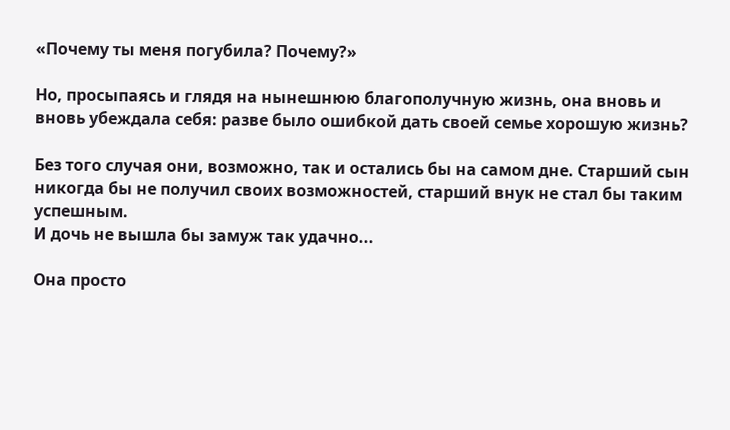«Почему ты меня погубила? Почему?»

Но, просыпаясь и глядя на нынешнюю благополучную жизнь, она вновь и вновь убеждала себя: разве было ошибкой дать своей семье хорошую жизнь?

Без того случая они, возможно, так и остались бы на самом дне. Старший сын никогда бы не получил своих возможностей, старший внук не стал бы таким успешным.
И дочь не вышла бы замуж так удачно...

Она просто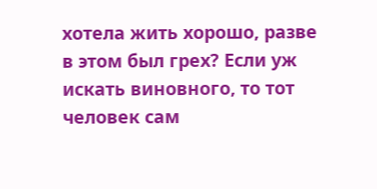хотела жить хорошо, разве в этом был грех? Если уж искать виновного, то тот человек сам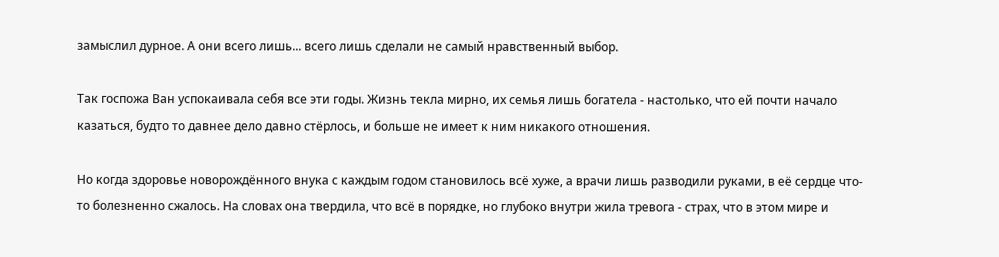замыслил дурное. А они всего лишь... всего лишь сделали не самый нравственный выбор.

Так госпожа Ван успокаивала себя все эти годы. Жизнь текла мирно, их семья лишь богатела - настолько, что ей почти начало казаться, будто то давнее дело давно стёрлось, и больше не имеет к ним никакого отношения.

Но когда здоровье новорождённого внука с каждым годом становилось всё хуже, а врачи лишь разводили руками, в её сердце что-то болезненно сжалось. На словах она твердила, что всё в порядке, но глубоко внутри жила тревога - страх, что в этом мире и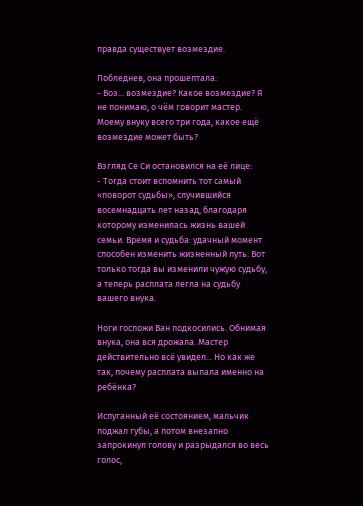правда существует возмездие.

Побледнев, она прошептала:
- Воз... возмездие? Какое возмездие? Я не понимаю, о чём говорит мастер. Моему внуку всего три года, какое ещё возмездие может быть?

Взгляд Се Си остановился на её лице:
- Тогда стоит вспомнить тот самый «поворот судьбы», случившийся восемнадцать лет назад, благодаря которому изменилась жизнь вашей семьи. Время и судьба: удачный момент способен изменить жизненный путь. Вот только тогда вы изменили чужую судьбу, а теперь расплата легла на судьбу вашего внука.

Ноги госпожи Ван подкосились. Обнимая внука, она вся дрожала. Мастер действительно всё увидел... Но как же так, почему расплата выпала именно на ребёнка?

Испуганный её состоянием, мальчик поджал губы, а потом внезапно запрокинул голову и разрыдался во весь голос,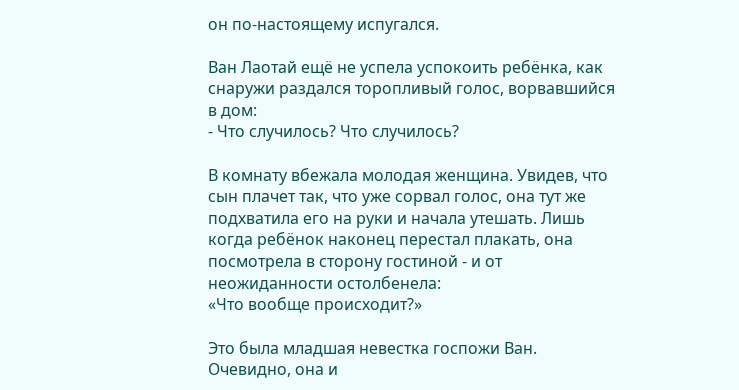он по-настоящему испугался.

Ван Лаотай ещё не успела успокоить ребёнка, как снаружи раздался торопливый голос, ворвавшийся в дом:
- Что случилось? Что случилось?

В комнату вбежала молодая женщина. Увидев, что сын плачет так, что уже сорвал голос, она тут же подхватила его на руки и начала утешать. Лишь когда ребёнок наконец перестал плакать, она посмотрела в сторону гостиной - и от неожиданности остолбенела:
«Что вообще происходит?»

Это была младшая невестка госпожи Ван. Очевидно, она и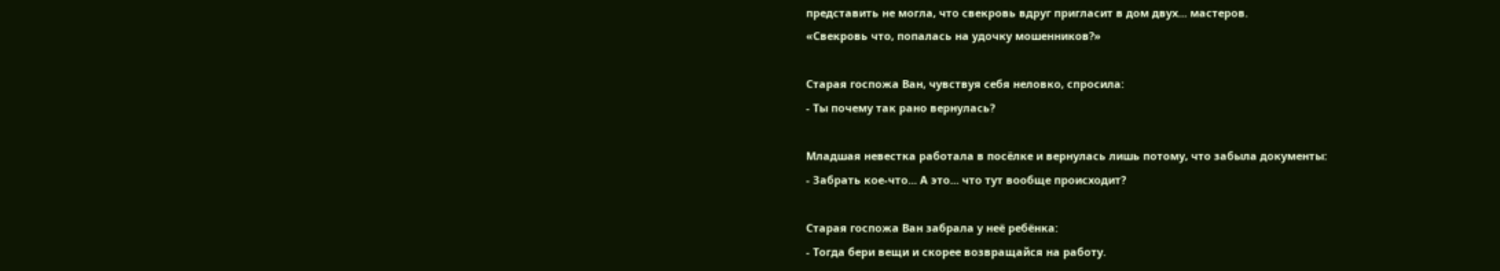представить не могла, что свекровь вдруг пригласит в дом двух... мастеров.
«Свекровь что, попалась на удочку мошенников?»

Старая госпожа Ван, чувствуя себя неловко, спросила:
- Ты почему так рано вернулась?

Младшая невестка работала в посёлке и вернулась лишь потому, что забыла документы:
- Забрать кое-что... А это... что тут вообще происходит?

Старая госпожа Ван забрала у неё ребёнка:
- Тогда бери вещи и скорее возвращайся на работу.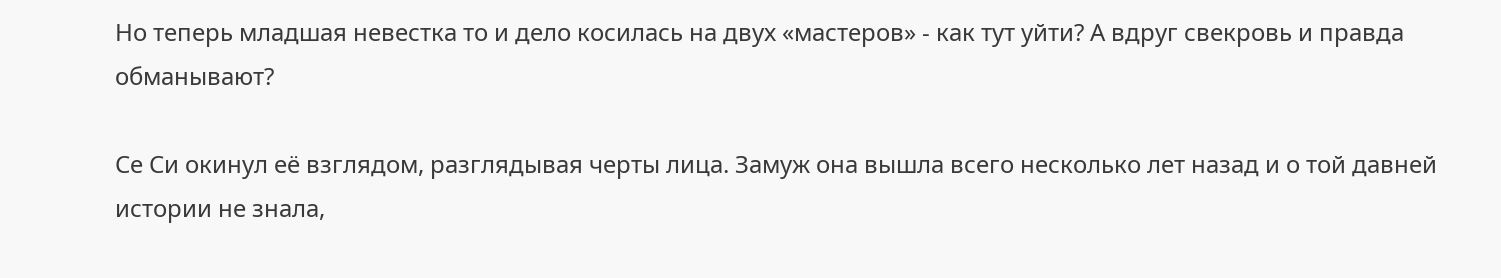Но теперь младшая невестка то и дело косилась на двух «мастеров» - как тут уйти? А вдруг свекровь и правда обманывают?

Се Си окинул её взглядом, разглядывая черты лица. Замуж она вышла всего несколько лет назад и о той давней истории не знала,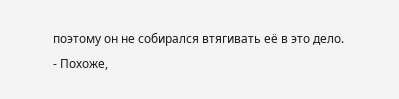поэтому он не собирался втягивать её в это дело.
- Похоже,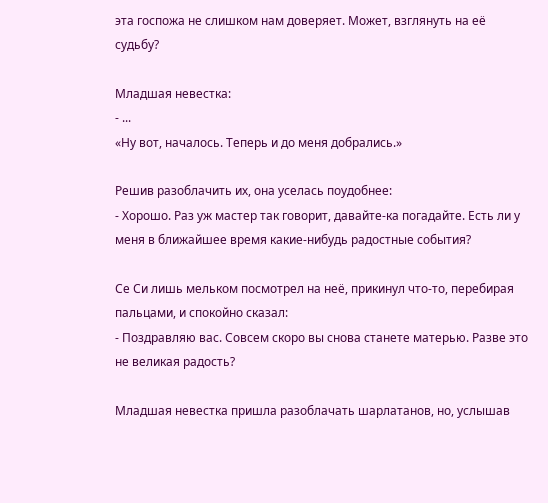эта госпожа не слишком нам доверяет. Может, взглянуть на её судьбу?

Младшая невестка:
- ...
«Ну вот, началось. Теперь и до меня добрались.»

Решив разоблачить их, она уселась поудобнее:
- Хорошо. Раз уж мастер так говорит, давайте-ка погадайте. Есть ли у меня в ближайшее время какие-нибудь радостные события?

Се Си лишь мельком посмотрел на неё, прикинул что-то, перебирая пальцами, и спокойно сказал:
- Поздравляю вас. Совсем скоро вы снова станете матерью. Разве это не великая радость?

Младшая невестка пришла разоблачать шарлатанов, но, услышав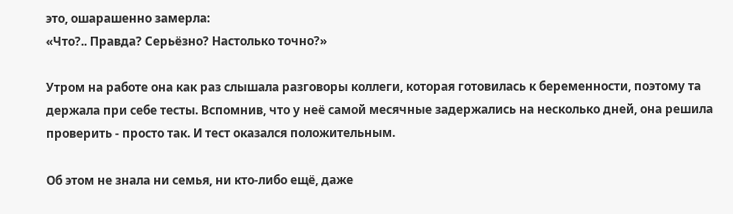это, ошарашенно замерла:
«Что?.. Правда? Серьёзно? Настолько точно?»

Утром на работе она как раз слышала разговоры коллеги, которая готовилась к беременности, поэтому та держала при себе тесты. Вспомнив, что у неё самой месячные задержались на несколько дней, она решила проверить - просто так. И тест оказался положительным.

Об этом не знала ни семья, ни кто-либо ещё, даже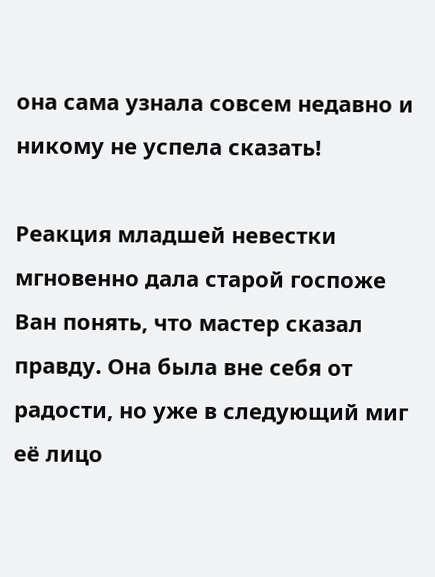она сама узнала совсем недавно и никому не успела сказать!

Реакция младшей невестки мгновенно дала старой госпоже Ван понять, что мастер сказал правду. Она была вне себя от радости, но уже в следующий миг её лицо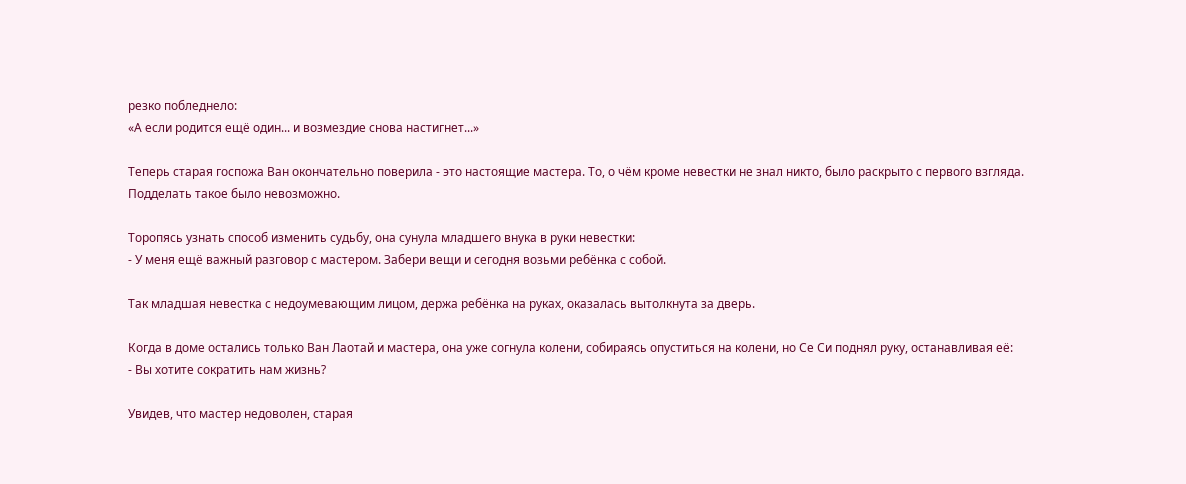резко побледнело:
«А если родится ещё один... и возмездие снова настигнет...»

Теперь старая госпожа Ван окончательно поверила - это настоящие мастера. То, о чём кроме невестки не знал никто, было раскрыто с первого взгляда. Подделать такое было невозможно.

Торопясь узнать способ изменить судьбу, она сунула младшего внука в руки невестки:
- У меня ещё важный разговор с мастером. Забери вещи и сегодня возьми ребёнка с собой.

Так младшая невестка с недоумевающим лицом, держа ребёнка на руках, оказалась вытолкнута за дверь.

Когда в доме остались только Ван Лаотай и мастера, она уже согнула колени, собираясь опуститься на колени, но Се Си поднял руку, останавливая её:
- Вы хотите сократить нам жизнь?

Увидев, что мастер недоволен, старая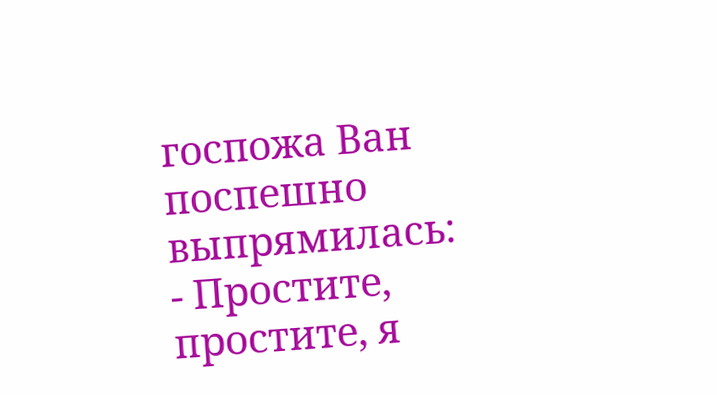госпожа Ван поспешно выпрямилась:
- Простите, простите, я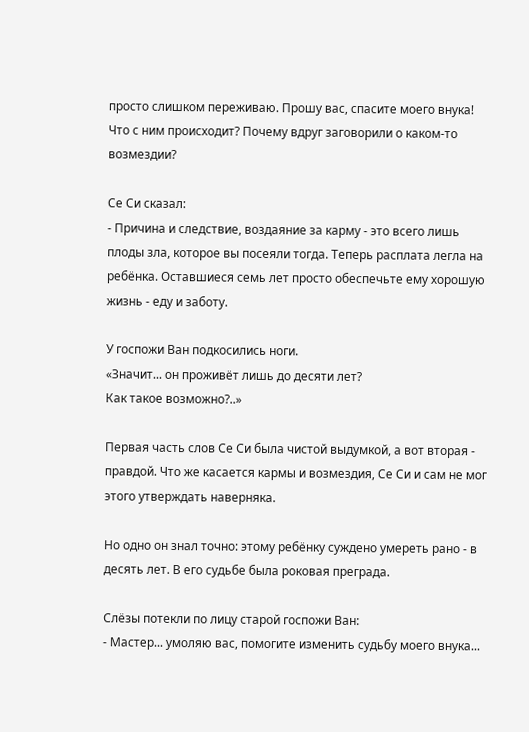просто слишком переживаю. Прошу вас, спасите моего внука! Что с ним происходит? Почему вдруг заговорили о каком-то возмездии?

Се Си сказал:
- Причина и следствие, воздаяние за карму - это всего лишь плоды зла, которое вы посеяли тогда. Теперь расплата легла на ребёнка. Оставшиеся семь лет просто обеспечьте ему хорошую жизнь - еду и заботу.

У госпожи Ван подкосились ноги.
«Значит... он проживёт лишь до десяти лет?
Как такое возможно?..»

Первая часть слов Се Си была чистой выдумкой, а вот вторая - правдой. Что же касается кармы и возмездия, Се Си и сам не мог этого утверждать наверняка.

Но одно он знал точно: этому ребёнку суждено умереть рано - в десять лет. В его судьбе была роковая преграда.

Слёзы потекли по лицу старой госпожи Ван:
- Мастер... умоляю вас, помогите изменить судьбу моего внука...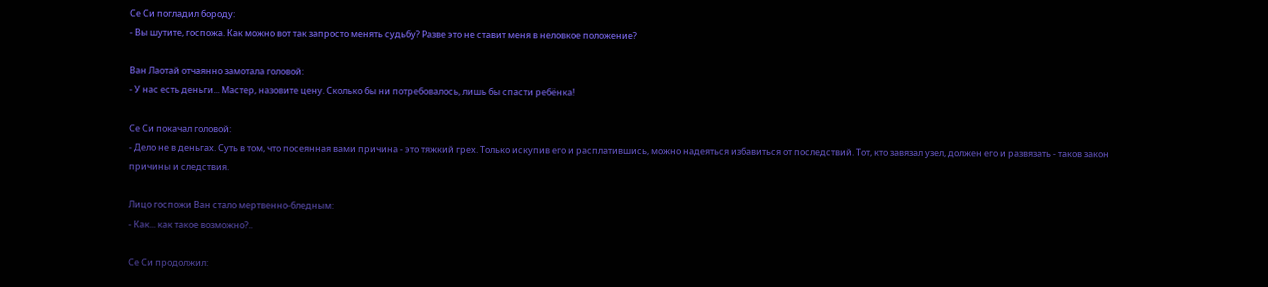Се Си погладил бороду:
- Вы шутите, госпожа. Как можно вот так запросто менять судьбу? Разве это не ставит меня в неловкое положение?

Ван Лаотай отчаянно замотала головой:
- У нас есть деньги... Мастер, назовите цену. Сколько бы ни потребовалось, лишь бы спасти ребёнка!

Се Си покачал головой:
- Дело не в деньгах. Суть в том, что посеянная вами причина - это тяжкий грех. Только искупив его и расплатившись, можно надеяться избавиться от последствий. Тот, кто завязал узел, должен его и развязать - таков закон причины и следствия.

Лицо госпожи Ван стало мертвенно-бледным:
- Как... как такое возможно?..

Се Си продолжил: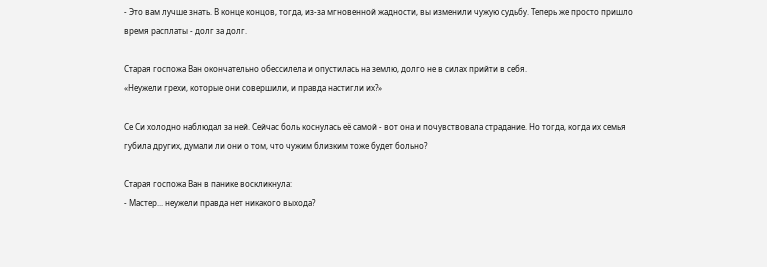- Это вам лучше знать. В конце концов, тогда, из-за мгновенной жадности, вы изменили чужую судьбу. Теперь же просто пришло время расплаты - долг за долг.

Старая госпожа Ван окончательно обессилела и опустилась на землю, долго не в силах прийти в себя.
«Неужели грехи, которые они совершили, и правда настигли их?»

Се Си холодно наблюдал за ней. Сейчас боль коснулась её самой - вот она и почувствовала страдание. Но тогда, когда их семья губила других, думали ли они о том, что чужим близким тоже будет больно?

Старая госпожа Ван в панике воскликнула:
- Мастер... неужели правда нет никакого выхода?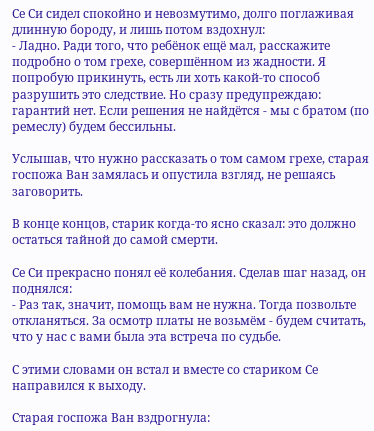Се Си сидел спокойно и невозмутимо, долго поглаживая длинную бороду, и лишь потом вздохнул:
- Ладно. Ради того, что ребёнок ещё мал, расскажите подробно о том грехе, совершённом из жадности. Я попробую прикинуть, есть ли хоть какой-то способ разрушить это следствие. Но сразу предупреждаю: гарантий нет. Если решения не найдётся - мы с братом (по ремеслу) будем бессильны.

Услышав, что нужно рассказать о том самом грехе, старая госпожа Ван замялась и опустила взгляд, не решаясь заговорить.

В конце концов, старик когда-то ясно сказал: это должно остаться тайной до самой смерти.

Се Си прекрасно понял её колебания. Сделав шаг назад, он поднялся:
- Раз так, значит, помощь вам не нужна. Тогда позвольте откланяться. За осмотр платы не возьмём - будем считать, что у нас с вами была эта встреча по судьбе.

С этими словами он встал и вместе со стариком Се направился к выходу.

Старая госпожа Ван вздрогнула: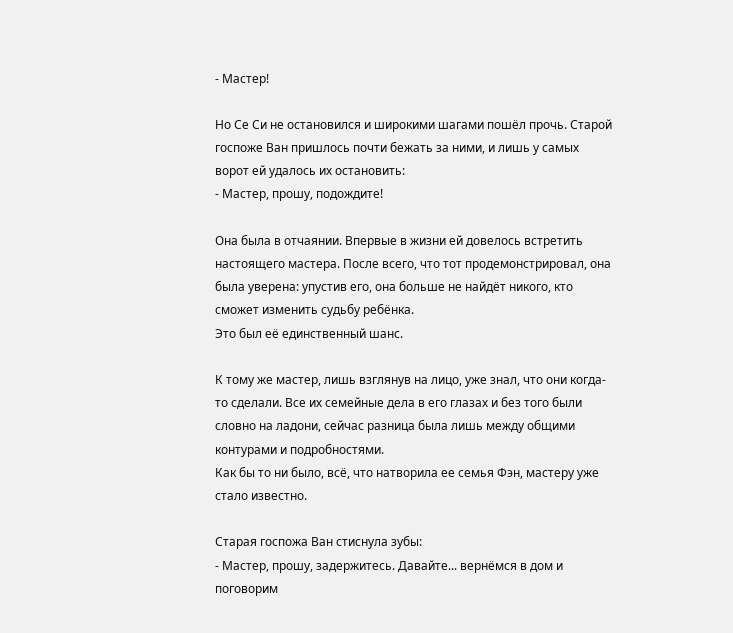- Мастер!

Но Се Си не остановился и широкими шагами пошёл прочь. Старой госпоже Ван пришлось почти бежать за ними, и лишь у самых ворот ей удалось их остановить:
- Мастер, прошу, подождите!

Она была в отчаянии. Впервые в жизни ей довелось встретить настоящего мастера. После всего, что тот продемонстрировал, она была уверена: упустив его, она больше не найдёт никого, кто сможет изменить судьбу ребёнка.
Это был её единственный шанс.

К тому же мастер, лишь взглянув на лицо, уже знал, что они когда-то сделали. Все их семейные дела в его глазах и без того были словно на ладони, сейчас разница была лишь между общими контурами и подробностями.
Как бы то ни было, всё, что натворила ее семья Фэн, мастеру уже стало известно.

Старая госпожа Ван стиснула зубы:
- Мастер, прошу, задержитесь. Давайте... вернёмся в дом и поговорим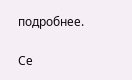подробнее.

Се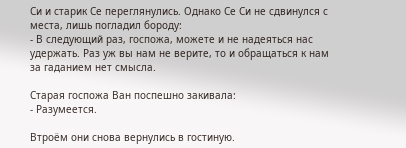Си и старик Се переглянулись. Однако Се Си не сдвинулся с места, лишь погладил бороду:
- В следующий раз, госпожа, можете и не надеяться нас удержать. Раз уж вы нам не верите, то и обращаться к нам за гаданием нет смысла.

Старая госпожа Ван поспешно закивала:
- Разумеется.

Втроём они снова вернулись в гостиную.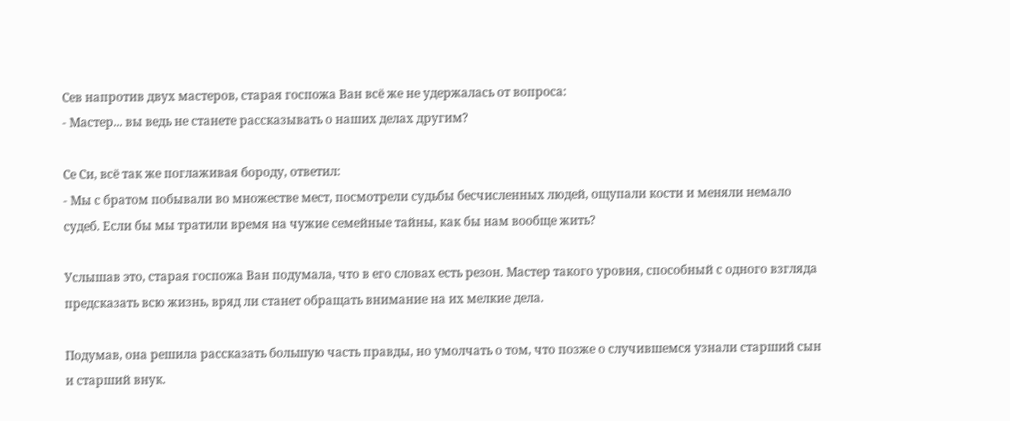Сев напротив двух мастеров, старая госпожа Ван всё же не удержалась от вопроса:
- Мастер... вы ведь не станете рассказывать о наших делах другим?

Се Си, всё так же поглаживая бороду, ответил:
- Мы с братом побывали во множестве мест, посмотрели судьбы бесчисленных людей, ощупали кости и меняли немало судеб. Если бы мы тратили время на чужие семейные тайны, как бы нам вообще жить?

Услышав это, старая госпожа Ван подумала, что в его словах есть резон. Мастер такого уровня, способный с одного взгляда предсказать всю жизнь, вряд ли станет обращать внимание на их мелкие дела.

Подумав, она решила рассказать большую часть правды, но умолчать о том, что позже о случившемся узнали старший сын и старший внук.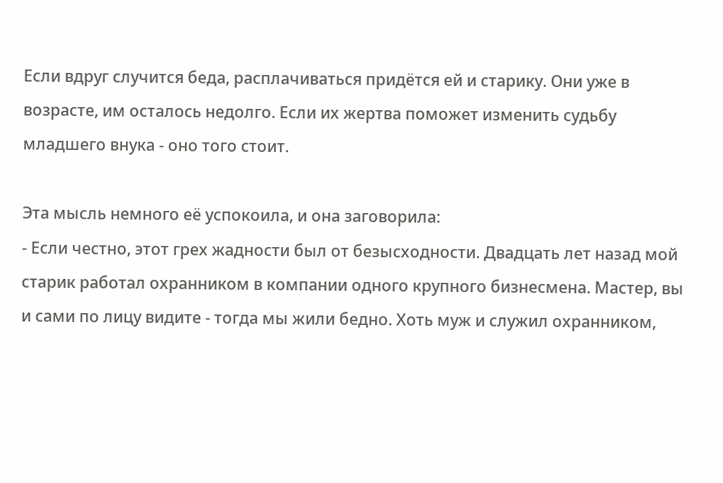Если вдруг случится беда, расплачиваться придётся ей и старику. Они уже в возрасте, им осталось недолго. Если их жертва поможет изменить судьбу младшего внука - оно того стоит.

Эта мысль немного её успокоила, и она заговорила:
- Если честно, этот грех жадности был от безысходности. Двадцать лет назад мой старик работал охранником в компании одного крупного бизнесмена. Мастер, вы и сами по лицу видите - тогда мы жили бедно. Хоть муж и служил охранником,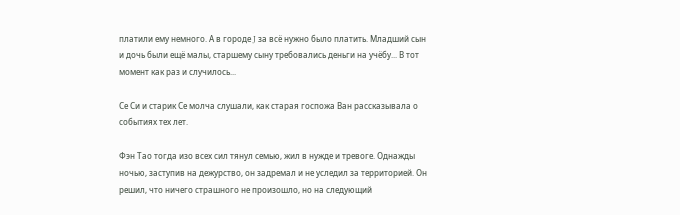платили ему немного. А в городе J за всё нужно было платить. Младший сын и дочь были ещё малы, старшему сыну требовались деньги на учёбу... В тот момент как раз и случилось...

Се Си и старик Се молча слушали, как старая госпожа Ван рассказывала о событиях тех лет.

Фэн Тао тогда изо всех сил тянул семью, жил в нужде и тревоге. Однажды ночью, заступив на дежурство, он задремал и не уследил за территорией. Он решил, что ничего страшного не произошло, но на следующий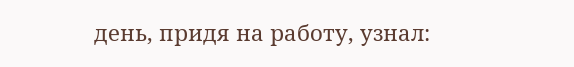день, придя на работу, узнал: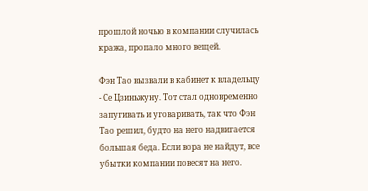прошлой ночью в компании случилась кража, пропало много вещей.

Фэн Тао вызвали в кабинет к владельцу - Се Цзиньжуну. Тот стал одновременно запугивать и уговаривать, так что Фэн Тао решил, будто на него надвигается большая беда. Если вора не найдут, все убытки компании повесят на него.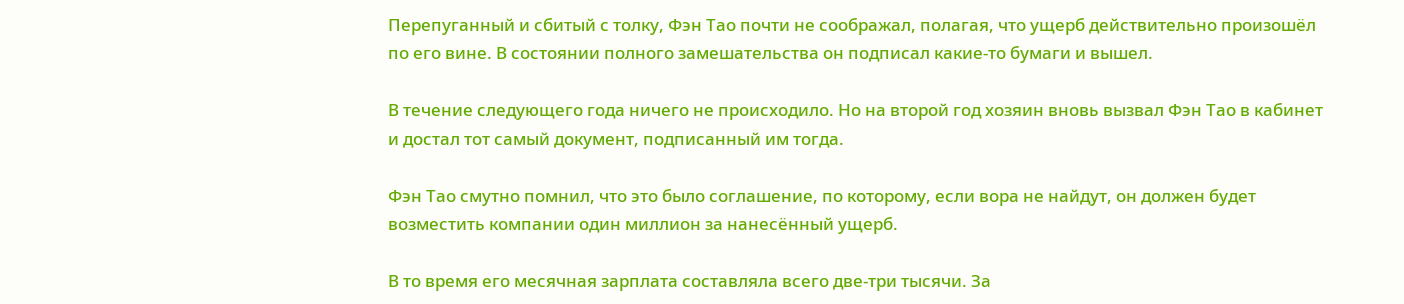Перепуганный и сбитый с толку, Фэн Тао почти не соображал, полагая, что ущерб действительно произошёл по его вине. В состоянии полного замешательства он подписал какие-то бумаги и вышел.

В течение следующего года ничего не происходило. Но на второй год хозяин вновь вызвал Фэн Тао в кабинет и достал тот самый документ, подписанный им тогда.

Фэн Тао смутно помнил, что это было соглашение, по которому, если вора не найдут, он должен будет возместить компании один миллион за нанесённый ущерб.

В то время его месячная зарплата составляла всего две-три тысячи. За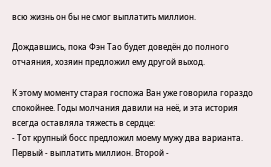всю жизнь он бы не смог выплатить миллион.

Дождавшись, пока Фэн Тао будет доведён до полного отчаяния, хозяин предложил ему другой выход.

К этому моменту старая госпожа Ван уже говорила гораздо спокойнее. Годы молчания давили на неё, и эта история всегда оставляла тяжесть в сердце:
- Тот крупный босс предложил моему мужу два варианта. Первый - выплатить миллион. Второй -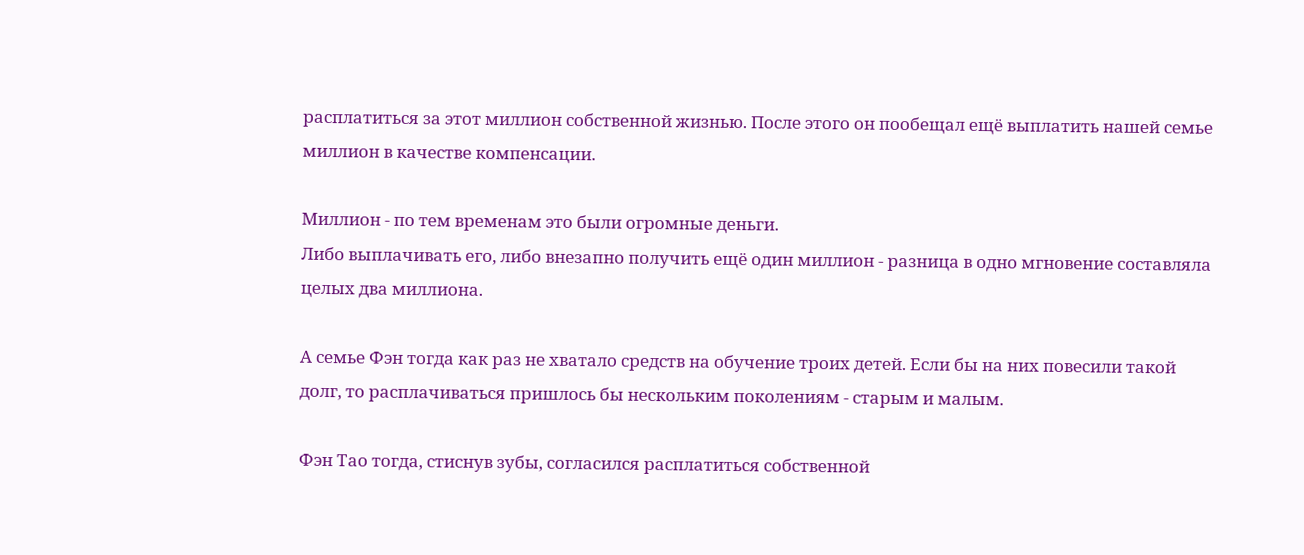расплатиться за этот миллион собственной жизнью. После этого он пообещал ещё выплатить нашей семье миллион в качестве компенсации.

Миллион - по тем временам это были огромные деньги.
Либо выплачивать его, либо внезапно получить ещё один миллион - разница в одно мгновение составляла целых два миллиона.

А семье Фэн тогда как раз не хватало средств на обучение троих детей. Если бы на них повесили такой долг, то расплачиваться пришлось бы нескольким поколениям - старым и малым.

Фэн Тао тогда, стиснув зубы, согласился расплатиться собственной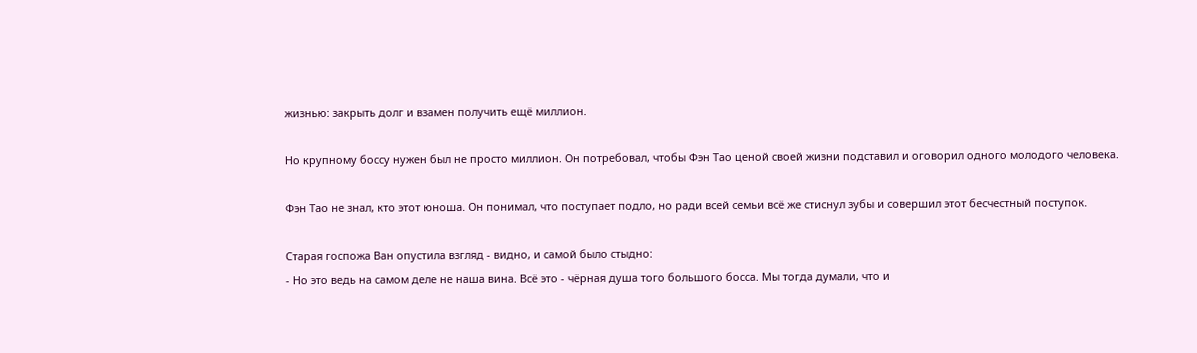жизнью: закрыть долг и взамен получить ещё миллион.

Но крупному боссу нужен был не просто миллион. Он потребовал, чтобы Фэн Тао ценой своей жизни подставил и оговорил одного молодого человека.

Фэн Тао не знал, кто этот юноша. Он понимал, что поступает подло, но ради всей семьи всё же стиснул зубы и совершил этот бесчестный поступок.

Старая госпожа Ван опустила взгляд - видно, и самой было стыдно:
- Но это ведь на самом деле не наша вина. Всё это - чёрная душа того большого босса. Мы тогда думали, что и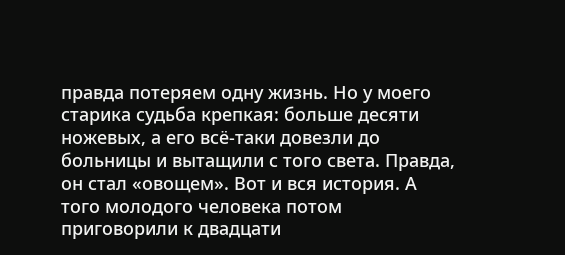правда потеряем одну жизнь. Но у моего старика судьба крепкая: больше десяти ножевых, а его всё-таки довезли до больницы и вытащили с того света. Правда, он стал «овощем». Вот и вся история. А того молодого человека потом приговорили к двадцати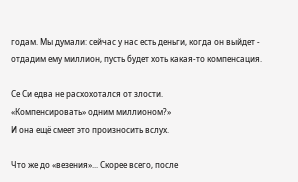годам. Мы думали: сейчас у нас есть деньги, когда он выйдет - отдадим ему миллион, пусть будет хоть какая-то компенсация.

Се Си едва не расхохотался от злости.
«Компенсировать» одним миллионом?»
И она ещё смеет это произносить вслух.

Что же до «везения»... Скорее всего, после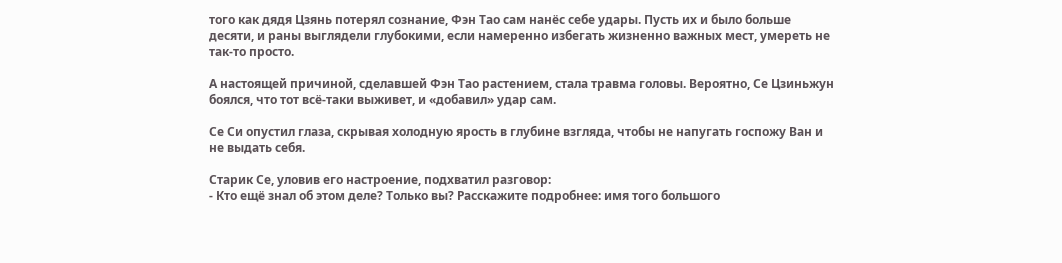того как дядя Цзянь потерял сознание, Фэн Тао сам нанёс себе удары. Пусть их и было больше десяти, и раны выглядели глубокими, если намеренно избегать жизненно важных мест, умереть не так-то просто.

А настоящей причиной, сделавшей Фэн Тао растением, стала травма головы. Вероятно, Се Цзиньжун боялся, что тот всё-таки выживет, и «добавил» удар сам.

Се Си опустил глаза, скрывая холодную ярость в глубине взгляда, чтобы не напугать госпожу Ван и не выдать себя.

Старик Се, уловив его настроение, подхватил разговор:
- Кто ещё знал об этом деле? Только вы? Расскажите подробнее: имя того большого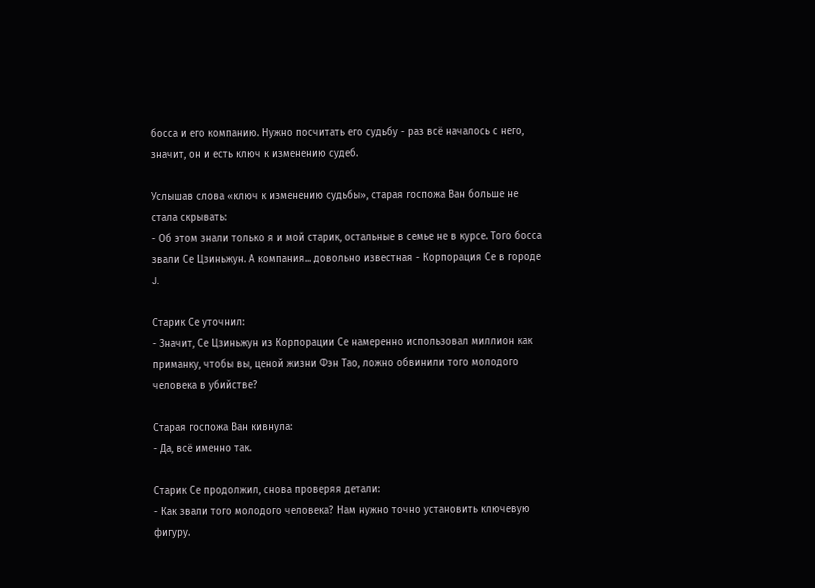босса и его компанию. Нужно посчитать его судьбу - раз всё началось с него, значит, он и есть ключ к изменению судеб.

Услышав слова «ключ к изменению судьбы», старая госпожа Ван больше не стала скрывать:
- Об этом знали только я и мой старик, остальные в семье не в курсе. Того босса звали Се Цзиньжун. А компания... довольно известная - Корпорация Се в городе J.

Старик Се уточнил:
- Значит, Се Цзиньжун из Корпорации Се намеренно использовал миллион как приманку, чтобы вы, ценой жизни Фэн Тао, ложно обвинили того молодого человека в убийстве?

Старая госпожа Ван кивнула:
- Да, всё именно так.

Старик Се продолжил, снова проверяя детали:
- Как звали того молодого человека? Нам нужно точно установить ключевую фигуру.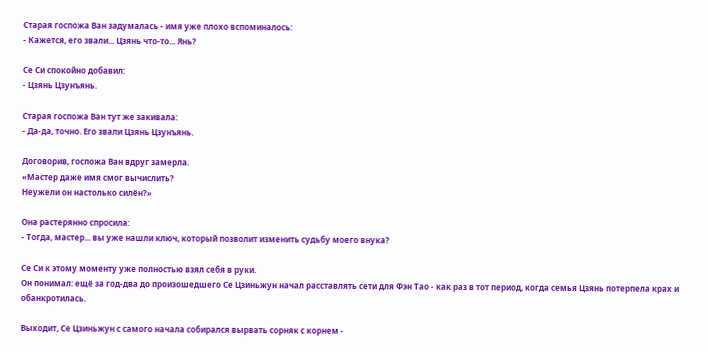Старая госпожа Ван задумалась - имя уже плохо вспоминалось:
- Кажется, его звали... Цзянь что-то... Янь?

Се Си спокойно добавил:
- Цзянь Цзунъянь.

Старая госпожа Ван тут же закивала:
- Да-да, точно. Его звали Цзянь Цзунъянь.

Договорив, госпожа Ван вдруг замерла.
«Мастер даже имя смог вычислить?
Неужели он настолько силён?»

Она растерянно спросила:
- Тогда, мастер... вы уже нашли ключ, который позволит изменить судьбу моего внука?

Се Си к этому моменту уже полностью взял себя в руки.
Он понимал: ещё за год-два до произошедшего Се Цзиньжун начал расставлять сети для Фэн Тао - как раз в тот период, когда семья Цзянь потерпела крах и обанкротилась.

Выходит, Се Цзиньжун с самого начала собирался вырвать сорняк с корнем -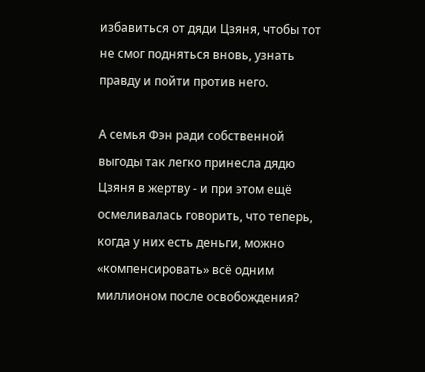избавиться от дяди Цзяня, чтобы тот не смог подняться вновь, узнать правду и пойти против него.

А семья Фэн ради собственной выгоды так легко принесла дядю Цзяня в жертву - и при этом ещё осмеливалась говорить, что теперь, когда у них есть деньги, можно «компенсировать» всё одним миллионом после освобождения?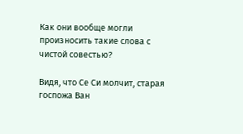Как они вообще могли произносить такие слова с чистой совестью?

Видя, что Се Си молчит, старая госпожа Ван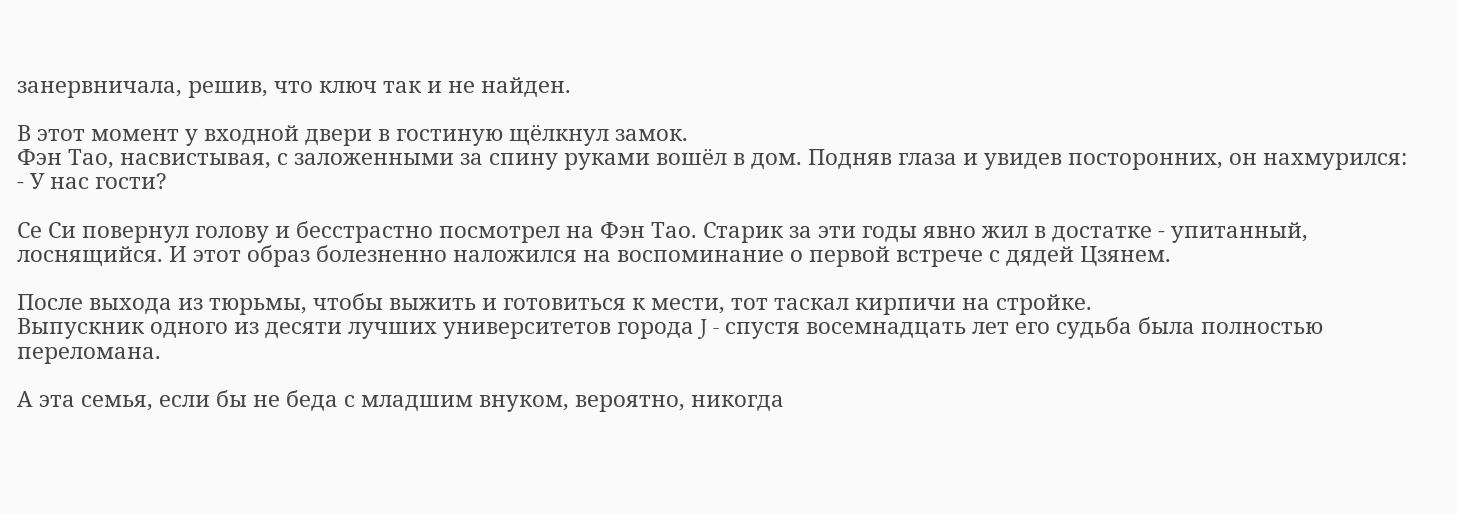занервничала, решив, что ключ так и не найден.

В этот момент у входной двери в гостиную щёлкнул замок.
Фэн Тао, насвистывая, с заложенными за спину руками вошёл в дом. Подняв глаза и увидев посторонних, он нахмурился:
- У нас гости?

Се Си повернул голову и бесстрастно посмотрел на Фэн Тао. Старик за эти годы явно жил в достатке - упитанный, лоснящийся. И этот образ болезненно наложился на воспоминание о первой встрече с дядей Цзянем.

После выхода из тюрьмы, чтобы выжить и готовиться к мести, тот таскал кирпичи на стройке.
Выпускник одного из десяти лучших университетов города J - спустя восемнадцать лет его судьба была полностью переломана.

А эта семья, если бы не беда с младшим внуком, вероятно, никогда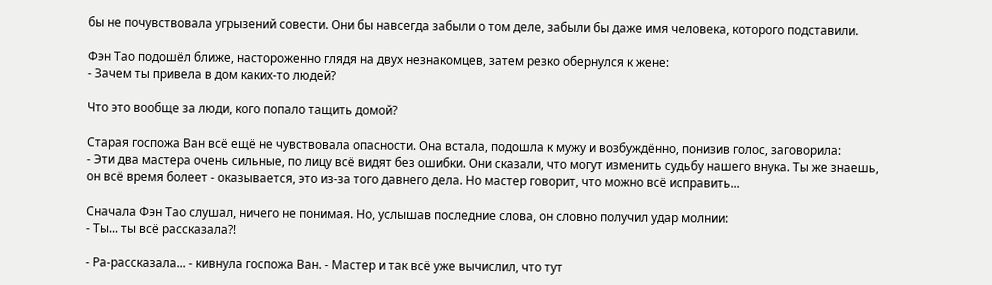бы не почувствовала угрызений совести. Они бы навсегда забыли о том деле, забыли бы даже имя человека, которого подставили.

Фэн Тао подошёл ближе, настороженно глядя на двух незнакомцев, затем резко обернулся к жене:
- Зачем ты привела в дом каких-то людей?

Что это вообще за люди, кого попало тащить домой?

Старая госпожа Ван всё ещё не чувствовала опасности. Она встала, подошла к мужу и возбуждённо, понизив голос, заговорила:
- Эти два мастера очень сильные, по лицу всё видят без ошибки. Они сказали, что могут изменить судьбу нашего внука. Ты же знаешь, он всё время болеет - оказывается, это из-за того давнего дела. Но мастер говорит, что можно всё исправить...

Сначала Фэн Тао слушал, ничего не понимая. Но, услышав последние слова, он словно получил удар молнии:
- Ты... ты всё рассказала?!

- Ра-рассказала... - кивнула госпожа Ван. - Мастер и так всё уже вычислил, что тут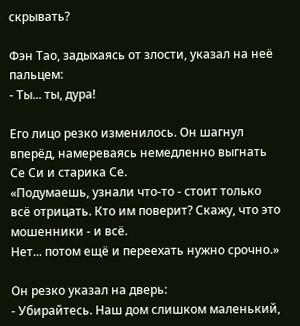скрывать?

Фэн Тао, задыхаясь от злости, указал на неё пальцем:
- Ты... ты, дура!

Его лицо резко изменилось. Он шагнул вперёд, намереваясь немедленно выгнать Се Си и старика Се.
«Подумаешь, узнали что-то - стоит только всё отрицать. Кто им поверит? Скажу, что это мошенники - и всё.
Нет... потом ещё и переехать нужно срочно.»

Он резко указал на дверь:
- Убирайтесь. Наш дом слишком маленький,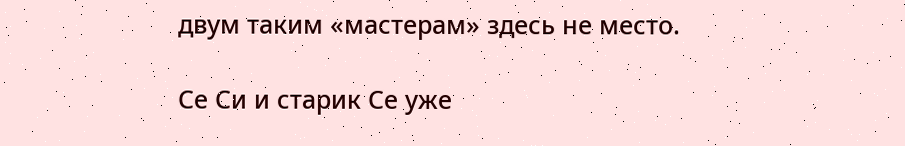двум таким «мастерам» здесь не место.

Се Си и старик Се уже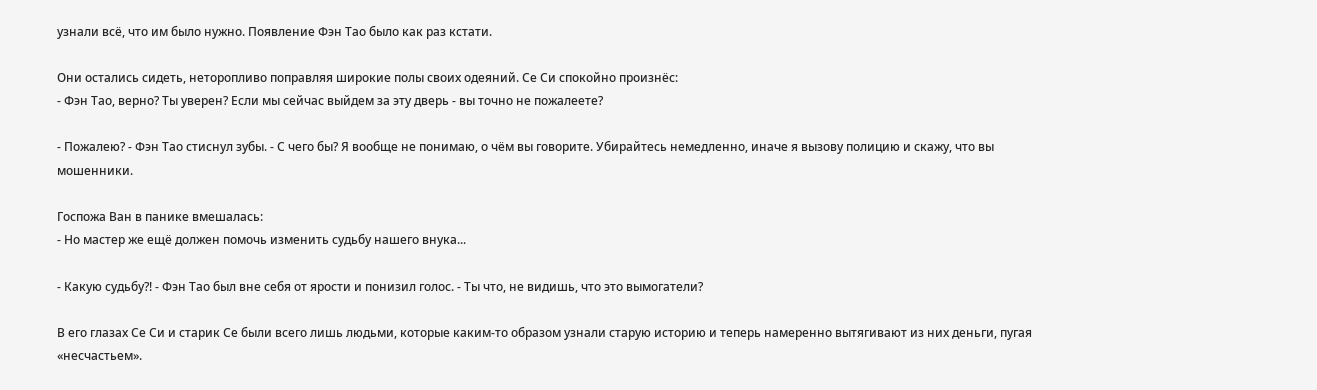узнали всё, что им было нужно. Появление Фэн Тао было как раз кстати.

Они остались сидеть, неторопливо поправляя широкие полы своих одеяний. Се Си спокойно произнёс:
- Фэн Тао, верно? Ты уверен? Если мы сейчас выйдем за эту дверь - вы точно не пожалеете?

- Пожалею? - Фэн Тао стиснул зубы. - С чего бы? Я вообще не понимаю, о чём вы говорите. Убирайтесь немедленно, иначе я вызову полицию и скажу, что вы мошенники.

Госпожа Ван в панике вмешалась:
- Но мастер же ещё должен помочь изменить судьбу нашего внука...

- Какую судьбу?! - Фэн Тао был вне себя от ярости и понизил голос. - Ты что, не видишь, что это вымогатели?

В его глазах Се Си и старик Се были всего лишь людьми, которые каким-то образом узнали старую историю и теперь намеренно вытягивают из них деньги, пугая «несчастьем».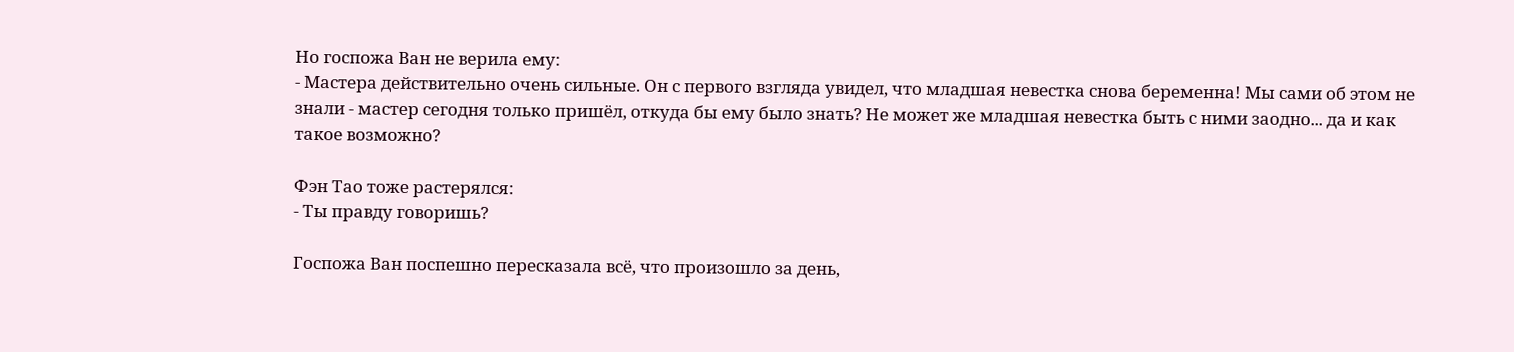Но госпожа Ван не верила ему:
- Мастера действительно очень сильные. Он с первого взгляда увидел, что младшая невестка снова беременна! Мы сами об этом не знали - мастер сегодня только пришёл, откуда бы ему было знать? Не может же младшая невестка быть с ними заодно... да и как такое возможно?

Фэн Тао тоже растерялся:
- Ты правду говоришь?

Госпожа Ван поспешно пересказала всё, что произошло за день,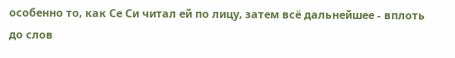особенно то, как Се Си читал ей по лицу, затем всё дальнейшее - вплоть до слов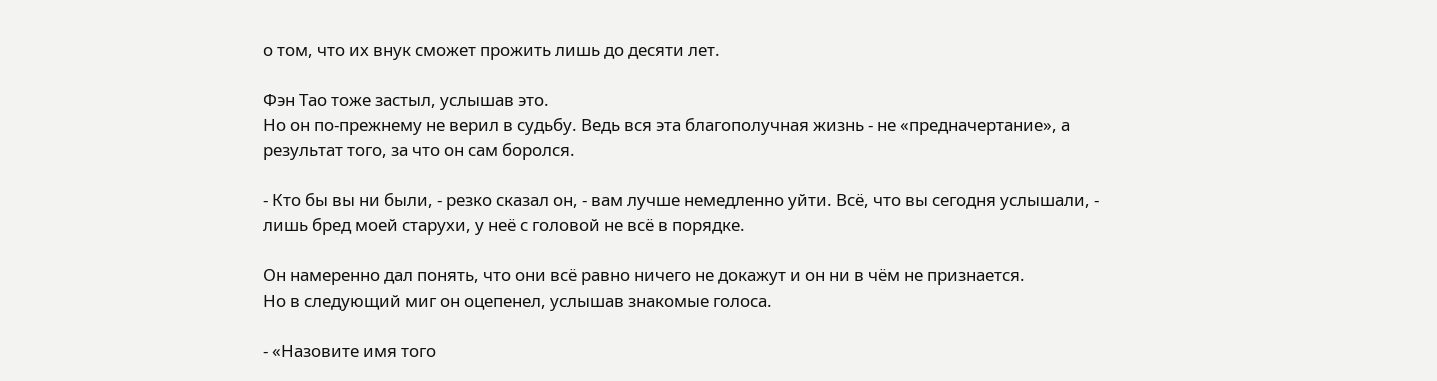о том, что их внук сможет прожить лишь до десяти лет.

Фэн Тао тоже застыл, услышав это.
Но он по-прежнему не верил в судьбу. Ведь вся эта благополучная жизнь - не «предначертание», а результат того, за что он сам боролся.

- Кто бы вы ни были, - резко сказал он, - вам лучше немедленно уйти. Всё, что вы сегодня услышали, - лишь бред моей старухи, у неё с головой не всё в порядке.

Он намеренно дал понять, что они всё равно ничего не докажут и он ни в чём не признается.
Но в следующий миг он оцепенел, услышав знакомые голоса.

- «Назовите имя того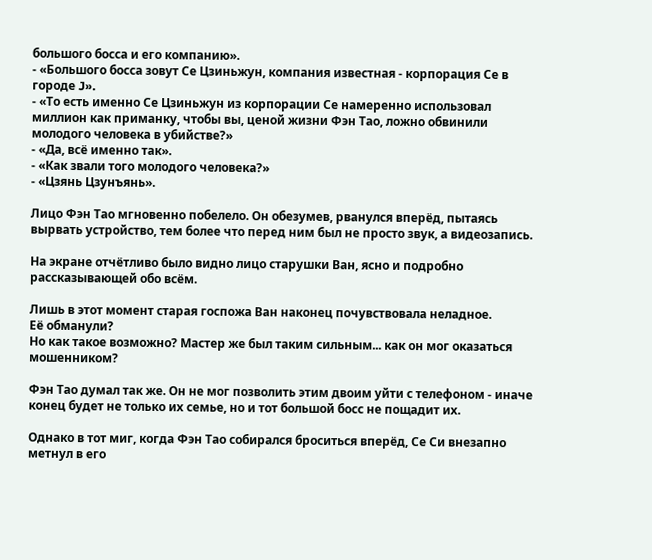большого босса и его компанию».
- «Большого босса зовут Се Цзиньжун, компания известная - корпорация Се в городе J».
- «То есть именно Се Цзиньжун из корпорации Се намеренно использовал миллион как приманку, чтобы вы, ценой жизни Фэн Тао, ложно обвинили молодого человека в убийстве?»
- «Да, всё именно так».
- «Как звали того молодого человека?»
- «Цзянь Цзунъянь».

Лицо Фэн Тао мгновенно побелело. Он обезумев, рванулся вперёд, пытаясь вырвать устройство, тем более что перед ним был не просто звук, а видеозапись.

На экране отчётливо было видно лицо старушки Ван, ясно и подробно рассказывающей обо всём.

Лишь в этот момент старая госпожа Ван наконец почувствовала неладное.
Её обманули?
Но как такое возможно? Мастер же был таким сильным... как он мог оказаться мошенником?

Фэн Тао думал так же. Он не мог позволить этим двоим уйти с телефоном - иначе конец будет не только их семье, но и тот большой босс не пощадит их.

Однако в тот миг, когда Фэн Тао собирался броситься вперёд, Се Си внезапно метнул в его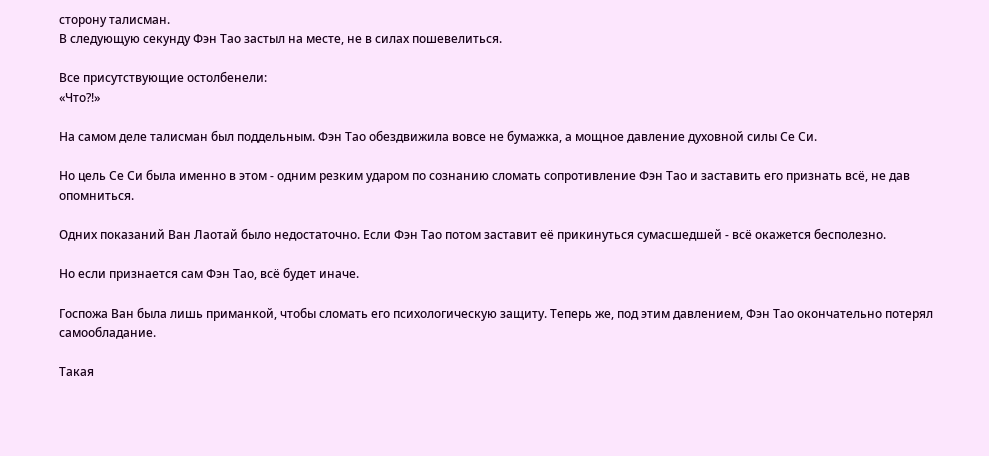сторону талисман.
В следующую секунду Фэн Тао застыл на месте, не в силах пошевелиться.

Все присутствующие остолбенели:
«Что?!»

На самом деле талисман был поддельным. Фэн Тао обездвижила вовсе не бумажка, а мощное давление духовной силы Се Си.

Но цель Се Си была именно в этом - одним резким ударом по сознанию сломать сопротивление Фэн Тао и заставить его признать всё, не дав опомниться.

Одних показаний Ван Лаотай было недостаточно. Если Фэн Тао потом заставит её прикинуться сумасшедшей - всё окажется бесполезно.

Но если признается сам Фэн Тао, всё будет иначе.

Госпожа Ван была лишь приманкой, чтобы сломать его психологическую защиту. Теперь же, под этим давлением, Фэн Тао окончательно потерял самообладание.

Такая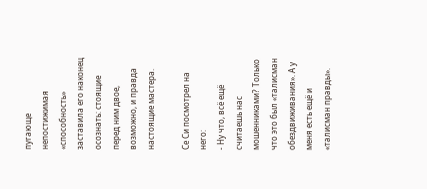пугающе непостижимая «способность» заставила его наконец осознать: стоящие перед ним двое, возможно, и правда настоящие мастера.

Се Си посмотрел на него:
- Ну что, всё ещё считаешь нас мошенниками? Только что это был «талисман обездвиживания». А у меня есть ещё и «талисман правды».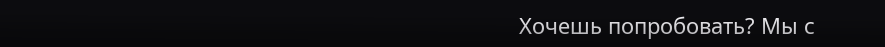Хочешь попробовать? Мы с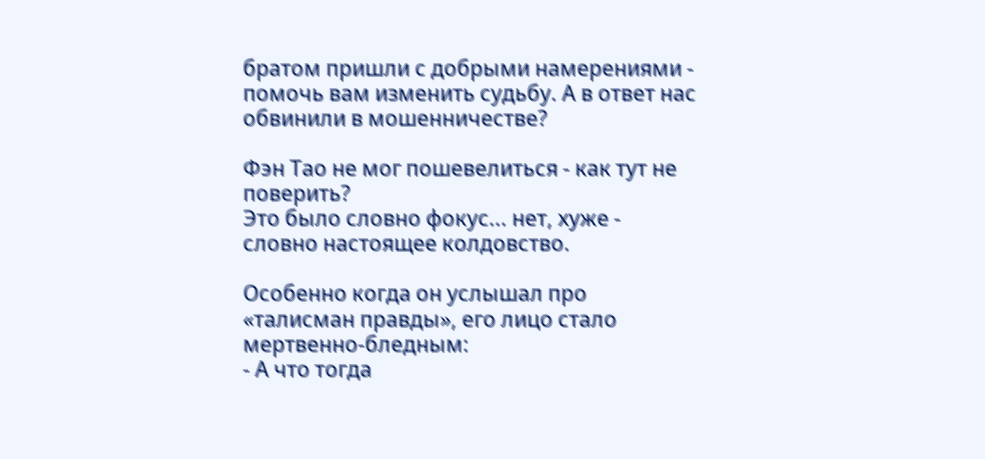братом пришли с добрыми намерениями - помочь вам изменить судьбу. А в ответ нас обвинили в мошенничестве?

Фэн Тао не мог пошевелиться - как тут не поверить?
Это было словно фокус... нет, хуже - словно настоящее колдовство.

Особенно когда он услышал про «талисман правды», его лицо стало мертвенно-бледным:
- А что тогда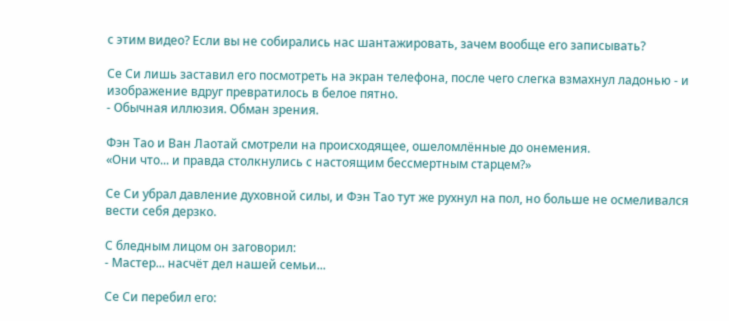с этим видео? Если вы не собирались нас шантажировать, зачем вообще его записывать?

Се Си лишь заставил его посмотреть на экран телефона, после чего слегка взмахнул ладонью - и изображение вдруг превратилось в белое пятно.
- Обычная иллюзия. Обман зрения.

Фэн Тао и Ван Лаотай смотрели на происходящее, ошеломлённые до онемения.
«Они что... и правда столкнулись с настоящим бессмертным старцем?»

Се Си убрал давление духовной силы, и Фэн Тао тут же рухнул на пол, но больше не осмеливался вести себя дерзко.

С бледным лицом он заговорил:
- Мастер... насчёт дел нашей семьи...

Се Си перебил его: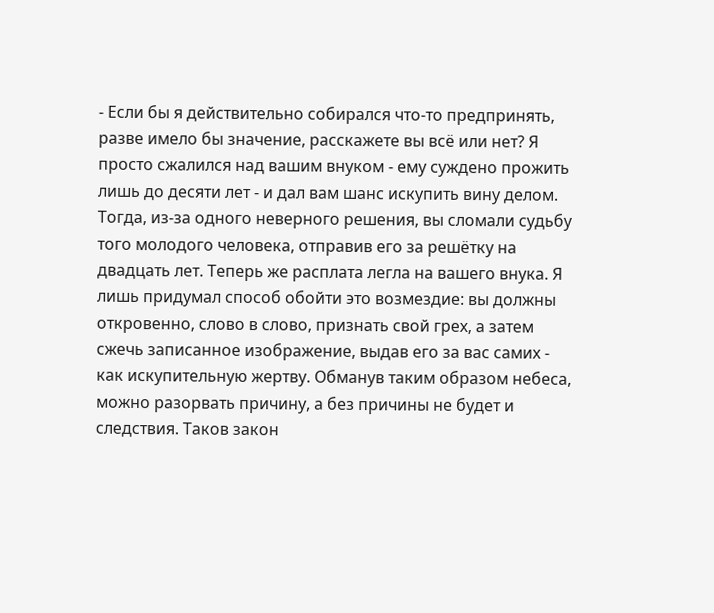- Если бы я действительно собирался что-то предпринять, разве имело бы значение, расскажете вы всё или нет? Я просто сжалился над вашим внуком - ему суждено прожить лишь до десяти лет - и дал вам шанс искупить вину делом. Тогда, из-за одного неверного решения, вы сломали судьбу того молодого человека, отправив его за решётку на двадцать лет. Теперь же расплата легла на вашего внука. Я лишь придумал способ обойти это возмездие: вы должны откровенно, слово в слово, признать свой грех, а затем сжечь записанное изображение, выдав его за вас самих - как искупительную жертву. Обманув таким образом небеса, можно разорвать причину, а без причины не будет и следствия. Таков закон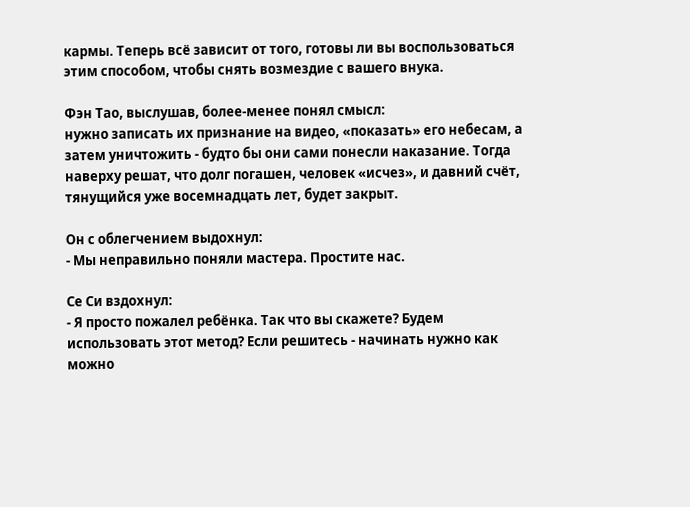кармы. Теперь всё зависит от того, готовы ли вы воспользоваться этим способом, чтобы снять возмездие с вашего внука.

Фэн Тао, выслушав, более-менее понял смысл:
нужно записать их признание на видео, «показать» его небесам, а затем уничтожить - будто бы они сами понесли наказание. Тогда наверху решат, что долг погашен, человек «исчез», и давний счёт, тянущийся уже восемнадцать лет, будет закрыт.

Он с облегчением выдохнул:
- Мы неправильно поняли мастера. Простите нас.

Се Си вздохнул:
- Я просто пожалел ребёнка. Так что вы скажете? Будем использовать этот метод? Если решитесь - начинать нужно как можно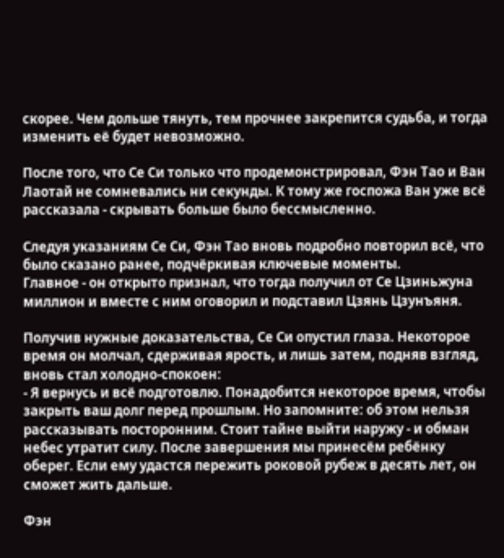скорее. Чем дольше тянуть, тем прочнее закрепится судьба, и тогда изменить её будет невозможно.

После того, что Се Си только что продемонстрировал, Фэн Тао и Ван Лаотай не сомневались ни секунды. К тому же госпожа Ван уже всё рассказала - скрывать больше было бессмысленно.

Следуя указаниям Се Си, Фэн Тао вновь подробно повторил всё, что было сказано ранее, подчёркивая ключевые моменты.
Главное - он открыто признал, что тогда получил от Се Цзиньжуна миллион и вместе с ним оговорил и подставил Цзянь Цзунъяня.

Получив нужные доказательства, Се Си опустил глаза. Некоторое время он молчал, сдерживая ярость, и лишь затем, подняв взгляд, вновь стал холодно-спокоен:
- Я вернусь и всё подготовлю. Понадобится некоторое время, чтобы закрыть ваш долг перед прошлым. Но запомните: об этом нельзя рассказывать посторонним. Стоит тайне выйти наружу - и обман небес утратит силу. После завершения мы принесём ребёнку оберег. Если ему удастся пережить роковой рубеж в десять лет, он сможет жить дальше.

Фэн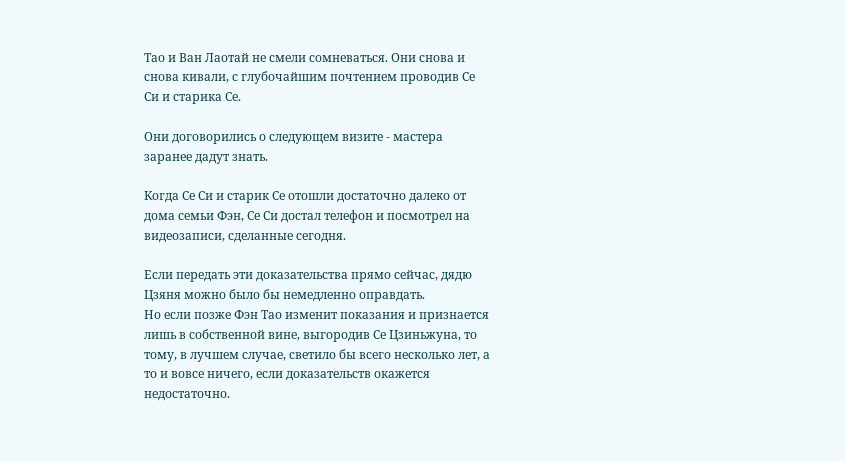Тао и Ван Лаотай не смели сомневаться. Они снова и снова кивали, с глубочайшим почтением проводив Се Си и старика Се.

Они договорились о следующем визите - мастера заранее дадут знать.

Когда Се Си и старик Се отошли достаточно далеко от дома семьи Фэн, Се Си достал телефон и посмотрел на видеозаписи, сделанные сегодня.

Если передать эти доказательства прямо сейчас, дядю Цзяня можно было бы немедленно оправдать.
Но если позже Фэн Тао изменит показания и признается лишь в собственной вине, выгородив Се Цзиньжуна, то тому, в лучшем случае, светило бы всего несколько лет, а то и вовсе ничего, если доказательств окажется недостаточно.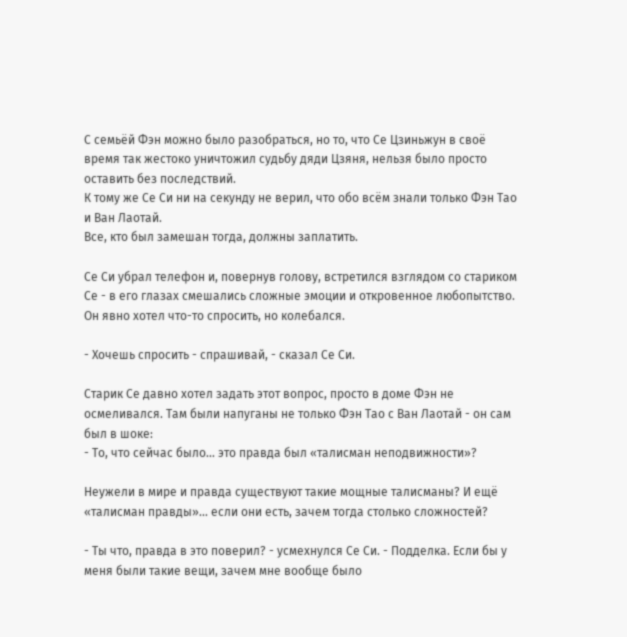С семьёй Фэн можно было разобраться, но то, что Се Цзиньжун в своё время так жестоко уничтожил судьбу дяди Цзяня, нельзя было просто оставить без последствий.
К тому же Се Си ни на секунду не верил, что обо всём знали только Фэн Тао и Ван Лаотай.
Все, кто был замешан тогда, должны заплатить.

Се Си убрал телефон и, повернув голову, встретился взглядом со стариком Се - в его глазах смешались сложные эмоции и откровенное любопытство. Он явно хотел что-то спросить, но колебался.

- Хочешь спросить - спрашивай, - сказал Се Си.

Старик Се давно хотел задать этот вопрос, просто в доме Фэн не осмеливался. Там были напуганы не только Фэн Тао с Ван Лаотай - он сам был в шоке:
- То, что сейчас было... это правда был «талисман неподвижности»?

Неужели в мире и правда существуют такие мощные талисманы? И ещё «талисман правды»... если они есть, зачем тогда столько сложностей?

- Ты что, правда в это поверил? - усмехнулся Се Си. - Подделка. Если бы у меня были такие вещи, зачем мне вообще было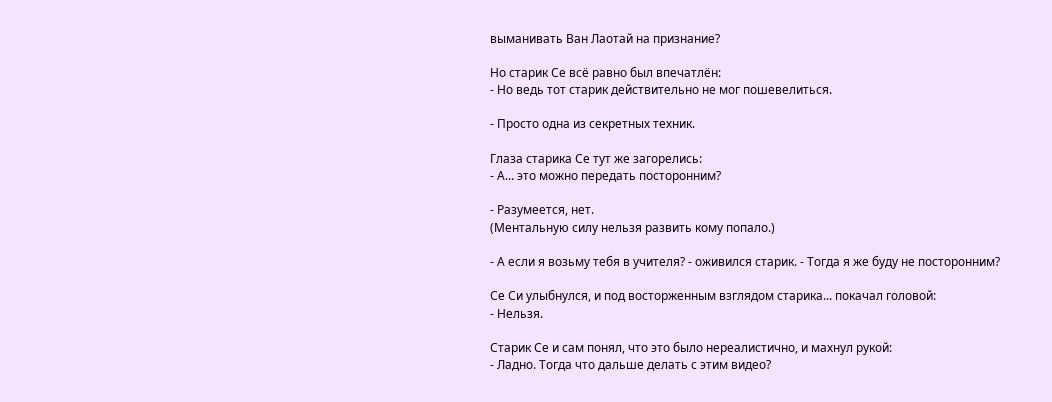выманивать Ван Лаотай на признание?

Но старик Се всё равно был впечатлён:
- Но ведь тот старик действительно не мог пошевелиться.

- Просто одна из секретных техник.

Глаза старика Се тут же загорелись:
- А... это можно передать посторонним?

- Разумеется, нет.
(Ментальную силу нельзя развить кому попало.)

- А если я возьму тебя в учителя? - оживился старик. - Тогда я же буду не посторонним?

Се Си улыбнулся, и под восторженным взглядом старика... покачал головой:
- Нельзя.

Старик Се и сам понял, что это было нереалистично, и махнул рукой:
- Ладно. Тогда что дальше делать с этим видео?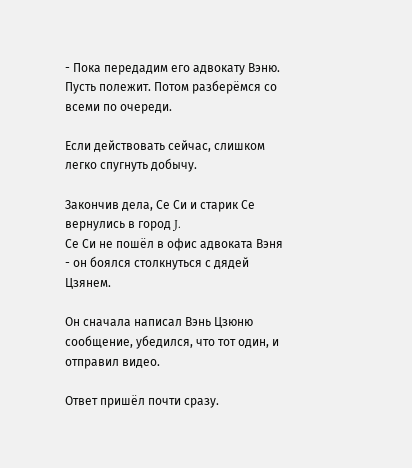- Пока передадим его адвокату Вэню. Пусть полежит. Потом разберёмся со всеми по очереди.

Если действовать сейчас, слишком легко спугнуть добычу.

Закончив дела, Се Си и старик Се вернулись в город J.
Се Си не пошёл в офис адвоката Вэня - он боялся столкнуться с дядей Цзянем.

Он сначала написал Вэнь Цзюню сообщение, убедился, что тот один, и отправил видео.

Ответ пришёл почти сразу.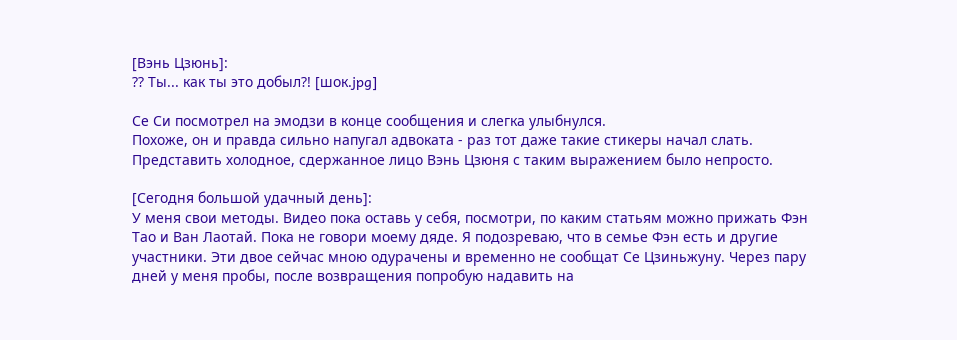[Вэнь Цзюнь]:
?? Ты... как ты это добыл?! [шок.jpg]

Се Си посмотрел на эмодзи в конце сообщения и слегка улыбнулся.
Похоже, он и правда сильно напугал адвоката - раз тот даже такие стикеры начал слать.
Представить холодное, сдержанное лицо Вэнь Цзюня с таким выражением было непросто.

[Сегодня большой удачный день]:
У меня свои методы. Видео пока оставь у себя, посмотри, по каким статьям можно прижать Фэн Тао и Ван Лаотай. Пока не говори моему дяде. Я подозреваю, что в семье Фэн есть и другие участники. Эти двое сейчас мною одурачены и временно не сообщат Се Цзиньжуну. Через пару дней у меня пробы, после возвращения попробую надавить на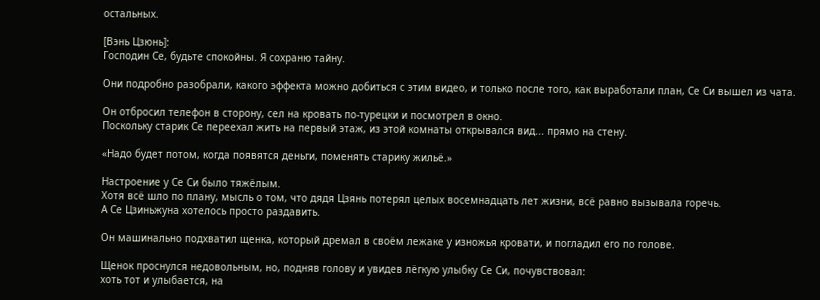остальных.

[Вэнь Цзюнь]:
Господин Се, будьте спокойны. Я сохраню тайну.

Они подробно разобрали, какого эффекта можно добиться с этим видео, и только после того, как выработали план, Се Си вышел из чата.

Он отбросил телефон в сторону, сел на кровать по-турецки и посмотрел в окно.
Поскольку старик Се переехал жить на первый этаж, из этой комнаты открывался вид... прямо на стену.

«Надо будет потом, когда появятся деньги, поменять старику жильё.»

Настроение у Се Си было тяжёлым.
Хотя всё шло по плану, мысль о том, что дядя Цзянь потерял целых восемнадцать лет жизни, всё равно вызывала горечь.
А Се Цзиньжуна хотелось просто раздавить.

Он машинально подхватил щенка, который дремал в своём лежаке у изножья кровати, и погладил его по голове.

Щенок проснулся недовольным, но, подняв голову и увидев лёгкую улыбку Се Си, почувствовал:
хоть тот и улыбается, на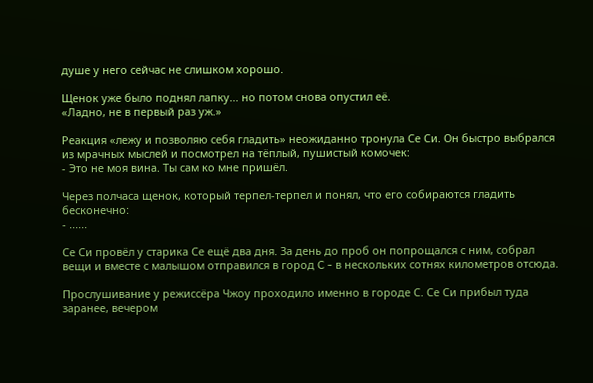душе у него сейчас не слишком хорошо.

Щенок уже было поднял лапку... но потом снова опустил её.
«Ладно, не в первый раз уж.»

Реакция «лежу и позволяю себя гладить» неожиданно тронула Се Си. Он быстро выбрался из мрачных мыслей и посмотрел на тёплый, пушистый комочек:
- Это не моя вина. Ты сам ко мне пришёл.

Через полчаса щенок, который терпел-терпел и понял, что его собираются гладить бесконечно:
- ......

Се Си провёл у старика Се ещё два дня. За день до проб он попрощался с ним, собрал вещи и вместе с малышом отправился в город C - в нескольких сотнях километров отсюда.

Прослушивание у режиссёра Чжоу проходило именно в городе С. Се Си прибыл туда заранее, вечером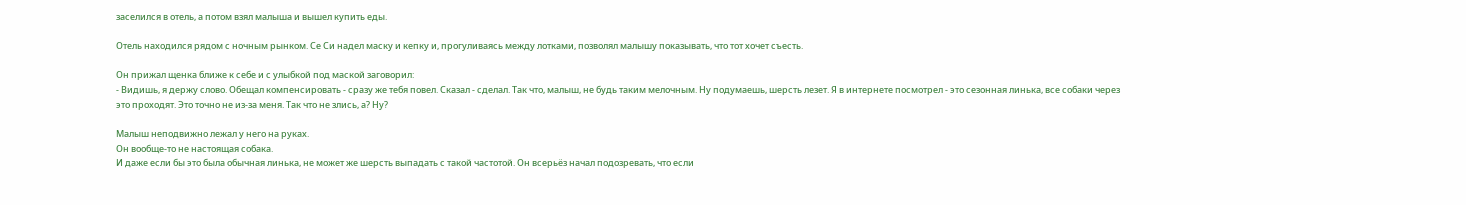заселился в отель, а потом взял малыша и вышел купить еды.

Отель находился рядом с ночным рынком. Се Си надел маску и кепку и, прогуливаясь между лотками, позволял малышу показывать, что тот хочет съесть.

Он прижал щенка ближе к себе и с улыбкой под маской заговорил:
- Видишь, я держу слово. Обещал компенсировать - сразу же тебя повел. Сказал - сделал. Так что, малыш, не будь таким мелочным. Ну подумаешь, шерсть лезет. Я в интернете посмотрел - это сезонная линька, все собаки через это проходят. Это точно не из-за меня. Так что не злись, а? Ну?

Малыш неподвижно лежал у него на руках.
Он вообще-то не настоящая собака.
И даже если бы это была обычная линька, не может же шерсть выпадать с такой частотой. Он всерьёз начал подозревать, что если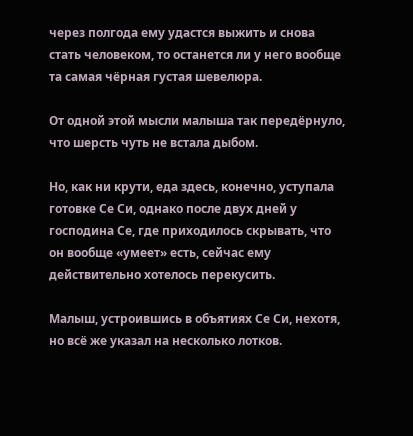через полгода ему удастся выжить и снова стать человеком, то останется ли у него вообще та самая чёрная густая шевелюра.

От одной этой мысли малыша так передёрнуло, что шерсть чуть не встала дыбом.

Но, как ни крути, еда здесь, конечно, уступала готовке Се Си, однако после двух дней у господина Се, где приходилось скрывать, что он вообще «умеет» есть, сейчас ему действительно хотелось перекусить.

Малыш, устроившись в объятиях Се Си, нехотя, но всё же указал на несколько лотков.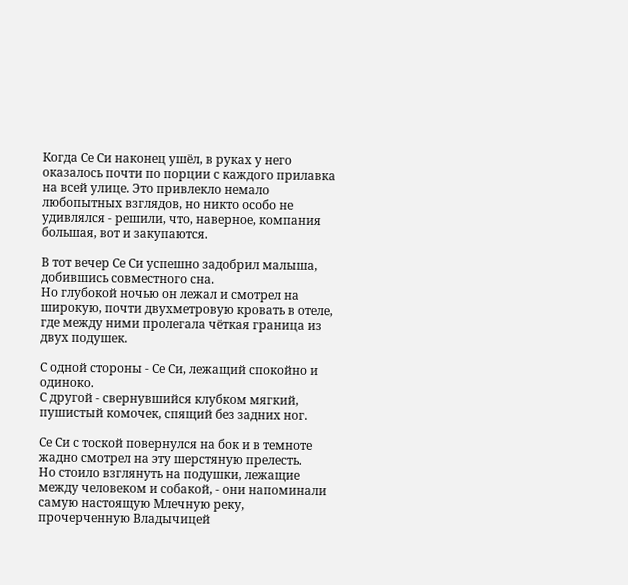Когда Се Си наконец ушёл, в руках у него оказалось почти по порции с каждого прилавка на всей улице. Это привлекло немало любопытных взглядов, но никто особо не удивлялся - решили, что, наверное, компания большая, вот и закупаются.

В тот вечер Се Си успешно задобрил малыша, добившись совместного сна.
Но глубокой ночью он лежал и смотрел на широкую, почти двухметровую кровать в отеле, где между ними пролегала чёткая граница из двух подушек.

С одной стороны - Се Си, лежащий спокойно и одиноко.
С другой - свернувшийся клубком мягкий, пушистый комочек, спящий без задних ног.

Се Си с тоской повернулся на бок и в темноте жадно смотрел на эту шерстяную прелесть.
Но стоило взглянуть на подушки, лежащие между человеком и собакой, - они напоминали самую настоящую Млечную реку, прочерченную Владычицей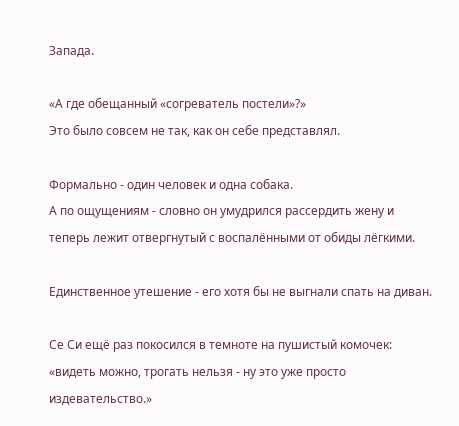Запада.

«А где обещанный «согреватель постели»?»
Это было совсем не так, как он себе представлял.

Формально - один человек и одна собака.
А по ощущениям - словно он умудрился рассердить жену и теперь лежит отвергнутый с воспалёнными от обиды лёгкими.

Единственное утешение - его хотя бы не выгнали спать на диван.

Се Си ещё раз покосился в темноте на пушистый комочек:
«видеть можно, трогать нельзя - ну это уже просто издевательство.»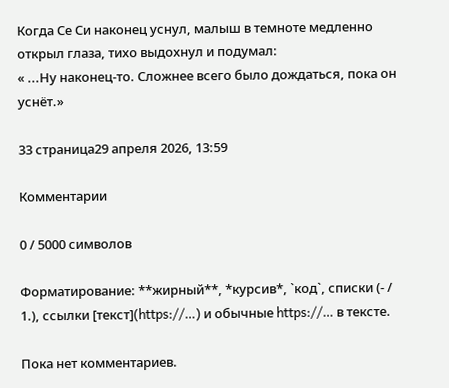Когда Се Си наконец уснул, малыш в темноте медленно открыл глаза, тихо выдохнул и подумал:
« ...Ну наконец-то. Сложнее всего было дождаться, пока он уснёт.»

33 страница29 апреля 2026, 13:59

Комментарии

0 / 5000 символов

Форматирование: **жирный**, *курсив*, `код`, списки (- / 1.), ссылки [текст](https://…) и обычные https://… в тексте.

Пока нет комментариев.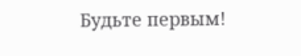Будьте первым!